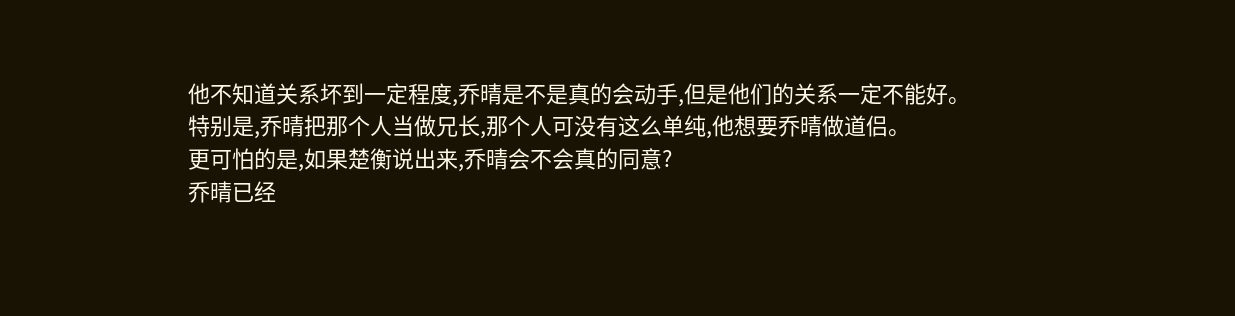他不知道关系坏到一定程度,乔晴是不是真的会动手,但是他们的关系一定不能好。
特别是,乔晴把那个人当做兄长,那个人可没有这么单纯,他想要乔晴做道侣。
更可怕的是,如果楚衡说出来,乔晴会不会真的同意?
乔晴已经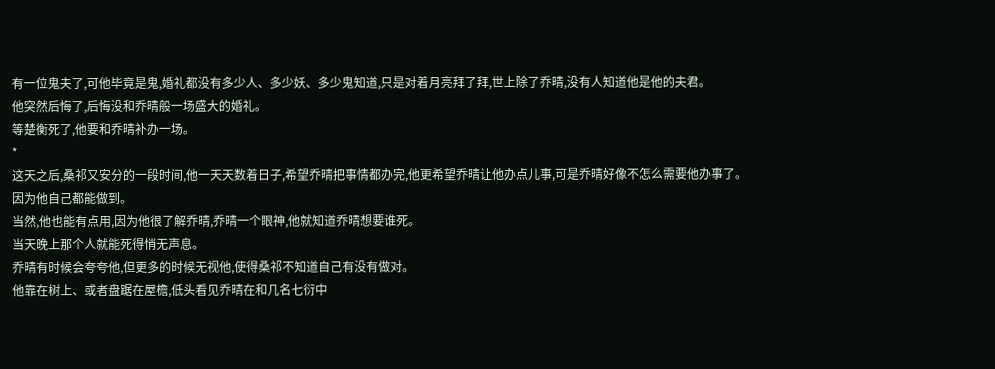有一位鬼夫了,可他毕竟是鬼,婚礼都没有多少人、多少妖、多少鬼知道,只是对着月亮拜了拜,世上除了乔晴,没有人知道他是他的夫君。
他突然后悔了,后悔没和乔晴般一场盛大的婚礼。
等楚衡死了,他要和乔晴补办一场。
*
这天之后,桑祁又安分的一段时间,他一天天数着日子,希望乔晴把事情都办完,他更希望乔晴让他办点儿事,可是乔晴好像不怎么需要他办事了。
因为他自己都能做到。
当然,他也能有点用,因为他很了解乔晴,乔晴一个眼神,他就知道乔晴想要谁死。
当天晚上那个人就能死得悄无声息。
乔晴有时候会夸夸他,但更多的时候无视他,使得桑祁不知道自己有没有做对。
他靠在树上、或者盘踞在屋檐,低头看见乔晴在和几名七衍中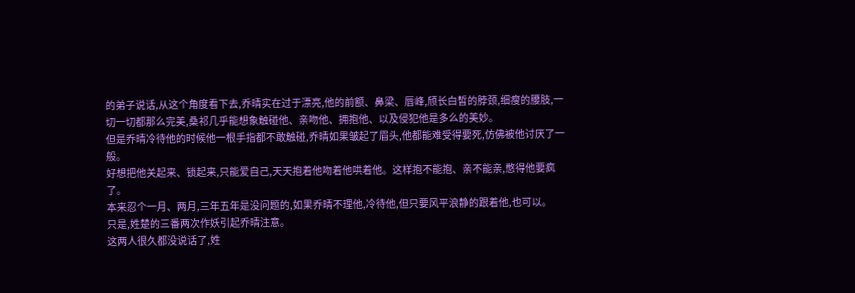的弟子说话,从这个角度看下去,乔晴实在过于漂亮,他的前额、鼻梁、唇峰,颀长白皙的脖颈,细瘦的腰肢,一切一切都那么完美,桑祁几乎能想象触碰他、亲吻他、拥抱他、以及侵犯他是多么的美妙。
但是乔晴冷待他的时候他一根手指都不敢触碰,乔晴如果皱起了眉头,他都能难受得要死,仿佛被他讨厌了一般。
好想把他关起来、锁起来,只能爱自己,天天抱着他吻着他哄着他。这样抱不能抱、亲不能亲,憋得他要疯了。
本来忍个一月、两月,三年五年是没问题的,如果乔晴不理他,冷待他,但只要风平浪静的跟着他,也可以。
只是,姓楚的三番两次作妖引起乔晴注意。
这两人很久都没说话了,姓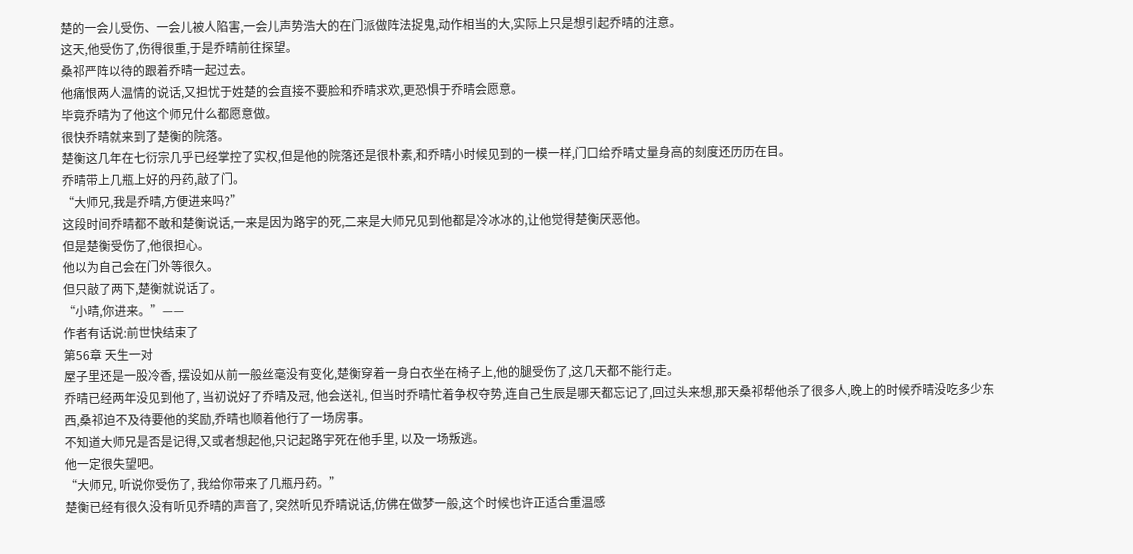楚的一会儿受伤、一会儿被人陷害,一会儿声势浩大的在门派做阵法捉鬼,动作相当的大,实际上只是想引起乔晴的注意。
这天,他受伤了,伤得很重,于是乔晴前往探望。
桑祁严阵以待的跟着乔晴一起过去。
他痛恨两人温情的说话,又担忧于姓楚的会直接不要脸和乔晴求欢,更恐惧于乔晴会愿意。
毕竟乔晴为了他这个师兄什么都愿意做。
很快乔晴就来到了楚衡的院落。
楚衡这几年在七衍宗几乎已经掌控了实权,但是他的院落还是很朴素,和乔晴小时候见到的一模一样,门口给乔晴丈量身高的刻度还历历在目。
乔晴带上几瓶上好的丹药,敲了门。
“大师兄,我是乔晴,方便进来吗?”
这段时间乔晴都不敢和楚衡说话,一来是因为路宇的死,二来是大师兄见到他都是冷冰冰的,让他觉得楚衡厌恶他。
但是楚衡受伤了,他很担心。
他以为自己会在门外等很久。
但只敲了两下,楚衡就说话了。
“小晴,你进来。”——
作者有话说:前世快结束了
第56章 天生一对
屋子里还是一股冷香, 摆设如从前一般丝毫没有变化,楚衡穿着一身白衣坐在椅子上,他的腿受伤了,这几天都不能行走。
乔晴已经两年没见到他了, 当初说好了乔晴及冠, 他会送礼, 但当时乔晴忙着争权夺势,连自己生辰是哪天都忘记了,回过头来想,那天桑祁帮他杀了很多人,晚上的时候乔晴没吃多少东西,桑祁迫不及待要他的奖励,乔晴也顺着他行了一场房事。
不知道大师兄是否是记得,又或者想起他,只记起路宇死在他手里, 以及一场叛逃。
他一定很失望吧。
“大师兄, 听说你受伤了, 我给你带来了几瓶丹药。”
楚衡已经有很久没有听见乔晴的声音了, 突然听见乔晴说话,仿佛在做梦一般,这个时候也许正适合重温感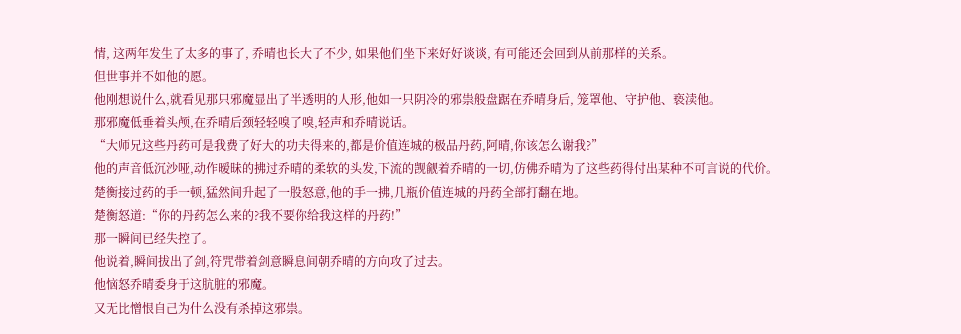情, 这两年发生了太多的事了, 乔晴也长大了不少, 如果他们坐下来好好谈谈, 有可能还会回到从前那样的关系。
但世事并不如他的愿。
他刚想说什么,就看见那只邪魔显出了半透明的人形,他如一只阴冷的邪祟般盘踞在乔晴身后, 笼罩他、守护他、亵渎他。
那邪魔低垂着头颅,在乔晴后颈轻轻嗅了嗅,轻声和乔晴说话。
“大师兄这些丹药可是我费了好大的功夫得来的,都是价值连城的极品丹药,阿晴,你该怎么谢我?”
他的声音低沉沙哑,动作暧昧的拂过乔晴的柔软的头发,下流的觊觎着乔晴的一切,仿佛乔晴为了这些药得付出某种不可言说的代价。
楚衡接过药的手一顿,猛然间升起了一股怒意,他的手一拂,几瓶价值连城的丹药全部打翻在地。
楚衡怒道:“你的丹药怎么来的?我不要你给我这样的丹药!”
那一瞬间已经失控了。
他说着,瞬间拔出了剑,符咒带着剑意瞬息间朝乔晴的方向攻了过去。
他恼怒乔晴委身于这肮脏的邪魔。
又无比憎恨自己为什么没有杀掉这邪祟。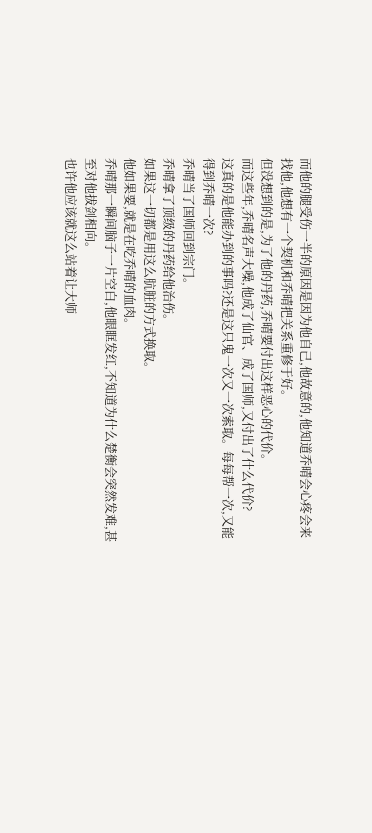而他的腿受伤一半的原因是因为他自己,他故意的,他知道乔晴会心疼会来找他,他想有一个契机和乔晴把关系重修于好。
但没想到的是,为了他的丹药,乔晴要付出这样恶心的代价。
而这些年,乔晴名声大噪,他成了仙官、成了国师,又付出了什么代价?
这真的是他能办到的事吗?还是这只鬼一次又一次索取。每每帮一次,又能得到乔晴一次?
乔晴当了国师回到宗门。
乔晴拿了顶级的丹药给他治伤。
如果这一切都是用这么肮脏的方式换取。
他如果要,就是在吃乔晴的血肉。
乔晴那一瞬间脑子一片空白,他眼眶发红,不知道为什么楚衡会突然发难,甚至对他拔剑相向。
也许他应该就这么站着让大师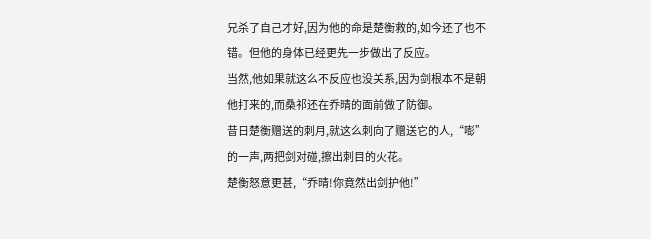兄杀了自己才好,因为他的命是楚衡救的,如今还了也不错。但他的身体已经更先一步做出了反应。
当然,他如果就这么不反应也没关系,因为剑根本不是朝他打来的,而桑祁还在乔晴的面前做了防御。
昔日楚衡赠送的刺月,就这么刺向了赠送它的人,“嘭”的一声,两把剑对碰,擦出刺目的火花。
楚衡怒意更甚,“乔晴!你竟然出剑护他!”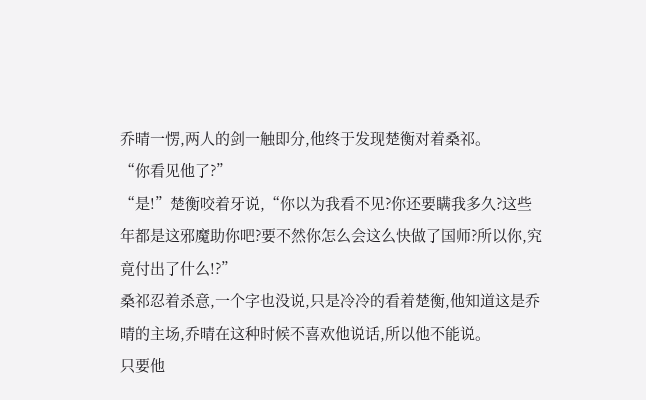乔晴一愣,两人的剑一触即分,他终于发现楚衡对着桑祁。
“你看见他了?”
“是!”楚衡咬着牙说,“你以为我看不见?你还要瞒我多久?这些年都是这邪魔助你吧?要不然你怎么会这么快做了国师?所以你,究竟付出了什么!?”
桑祁忍着杀意,一个字也没说,只是冷冷的看着楚衡,他知道这是乔晴的主场,乔晴在这种时候不喜欢他说话,所以他不能说。
只要他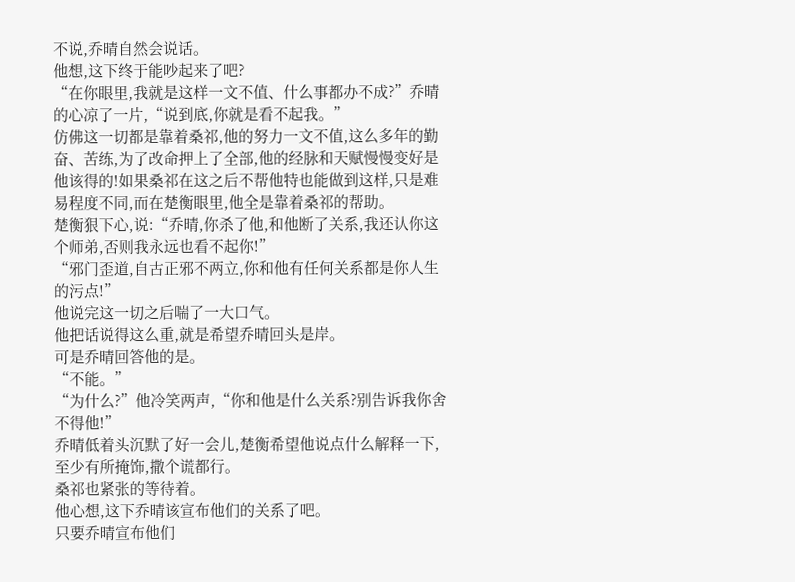不说,乔晴自然会说话。
他想,这下终于能吵起来了吧?
“在你眼里,我就是这样一文不值、什么事都办不成?”乔晴的心凉了一片,“说到底,你就是看不起我。”
仿佛这一切都是靠着桑祁,他的努力一文不值,这么多年的勤奋、苦练,为了改命押上了全部,他的经脉和天赋慢慢变好是他该得的!如果桑祁在这之后不帮他特也能做到这样,只是难易程度不同,而在楚衡眼里,他全是靠着桑祁的帮助。
楚衡狠下心,说:“乔晴,你杀了他,和他断了关系,我还认你这个师弟,否则我永远也看不起你!”
“邪门歪道,自古正邪不两立,你和他有任何关系都是你人生的污点!”
他说完这一切之后喘了一大口气。
他把话说得这么重,就是希望乔晴回头是岸。
可是乔晴回答他的是。
“不能。”
“为什么?”他冷笑两声,“你和他是什么关系?别告诉我你舍不得他!”
乔晴低着头沉默了好一会儿,楚衡希望他说点什么解释一下,至少有所掩饰,撒个谎都行。
桑祁也紧张的等待着。
他心想,这下乔晴该宣布他们的关系了吧。
只要乔晴宣布他们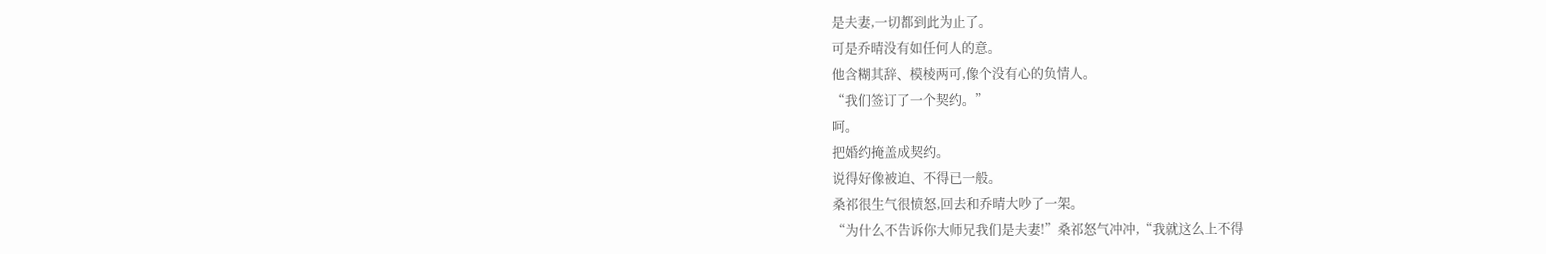是夫妻,一切都到此为止了。
可是乔晴没有如任何人的意。
他含糊其辞、模棱两可,像个没有心的负情人。
“我们签订了一个契约。”
呵。
把婚约掩盖成契约。
说得好像被迫、不得已一般。
桑祁很生气很愤怒,回去和乔晴大吵了一架。
“为什么不告诉你大师兄我们是夫妻!”桑祁怒气冲冲,“我就这么上不得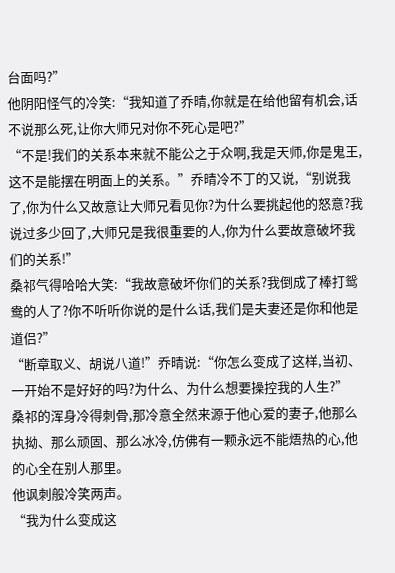台面吗?”
他阴阳怪气的冷笑:“我知道了乔晴,你就是在给他留有机会,话不说那么死,让你大师兄对你不死心是吧?”
“不是!我们的关系本来就不能公之于众啊,我是天师,你是鬼王,这不是能摆在明面上的关系。”乔晴冷不丁的又说,“别说我了,你为什么又故意让大师兄看见你?为什么要挑起他的怒意?我说过多少回了,大师兄是我很重要的人,你为什么要故意破坏我们的关系!”
桑祁气得哈哈大笑:“我故意破坏你们的关系?我倒成了棒打鸳鸯的人了?你不听听你说的是什么话,我们是夫妻还是你和他是道侣?”
“断章取义、胡说八道!”乔晴说:“你怎么变成了这样,当初、一开始不是好好的吗?为什么、为什么想要操控我的人生?”
桑祁的浑身冷得刺骨,那冷意全然来源于他心爱的妻子,他那么执拗、那么顽固、那么冰冷,仿佛有一颗永远不能焐热的心,他的心全在别人那里。
他讽刺般冷笑两声。
“我为什么变成这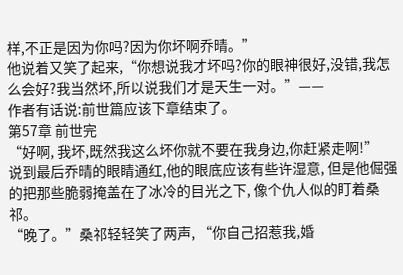样,不正是因为你吗?因为你坏啊乔晴。”
他说着又笑了起来,“你想说我才坏吗?你的眼神很好,没错,我怎么会好?我当然坏,所以说我们才是天生一对。”——
作者有话说:前世篇应该下章结束了。
第57章 前世完
“好啊, 我坏,既然我这么坏你就不要在我身边,你赶紧走啊!”
说到最后乔晴的眼睛通红,他的眼底应该有些许湿意, 但是他倔强的把那些脆弱掩盖在了冰冷的目光之下, 像个仇人似的盯着桑祁。
“晚了。”桑祁轻轻笑了两声, “你自己招惹我,婚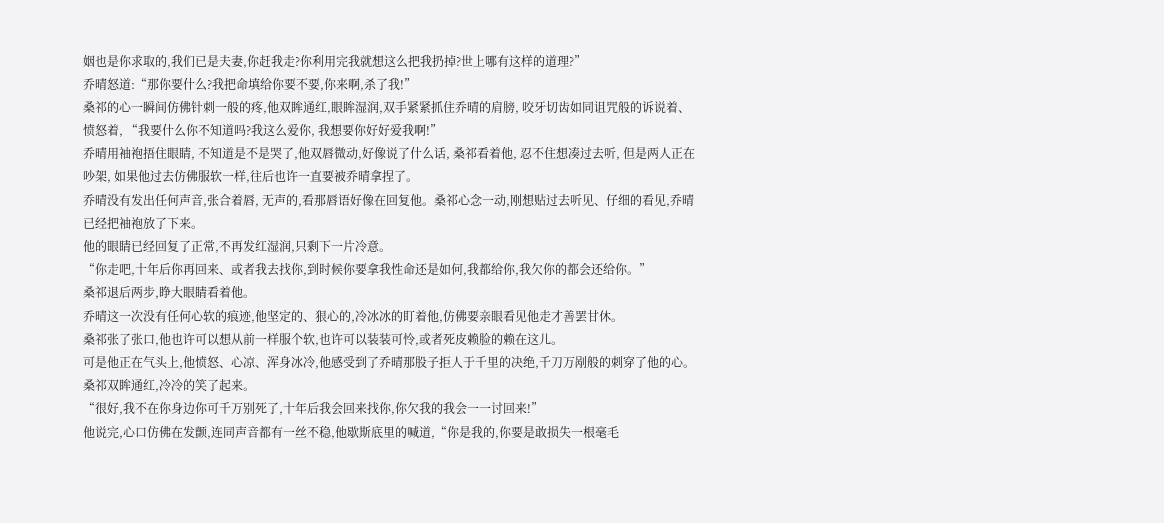姻也是你求取的,我们已是夫妻,你赶我走?你利用完我就想这么把我扔掉?世上哪有这样的道理?”
乔晴怒道:“那你要什么?我把命填给你要不要,你来啊,杀了我!”
桑祁的心一瞬间仿佛针刺一般的疼,他双眸通红,眼眸湿润,双手紧紧抓住乔晴的肩膀, 咬牙切齿如同诅咒般的诉说着、愤怒着, “我要什么你不知道吗?我这么爱你, 我想要你好好爱我啊!”
乔晴用袖袍捂住眼睛, 不知道是不是哭了,他双唇微动,好像说了什么话, 桑祁看着他, 忍不住想凑过去听, 但是两人正在吵架, 如果他过去仿佛服软一样,往后也许一直要被乔晴拿捏了。
乔晴没有发出任何声音,张合着唇, 无声的,看那唇语好像在回复他。桑祁心念一动,刚想贴过去听见、仔细的看见,乔晴已经把袖袍放了下来。
他的眼睛已经回复了正常,不再发红湿润,只剩下一片冷意。
“你走吧,十年后你再回来、或者我去找你,到时候你要拿我性命还是如何,我都给你,我欠你的都会还给你。”
桑祁退后两步,睁大眼睛看着他。
乔晴这一次没有任何心软的痕迹,他坚定的、狠心的,冷冰冰的盯着他,仿佛要亲眼看见他走才善罢甘休。
桑祁张了张口,他也许可以想从前一样服个软,也许可以装装可怜,或者死皮赖脸的赖在这儿。
可是他正在气头上,他愤怒、心凉、浑身冰冷,他感受到了乔晴那股子拒人于千里的决绝,千刀万剐般的刺穿了他的心。
桑祁双眸通红,冷冷的笑了起来。
“很好,我不在你身边你可千万别死了,十年后我会回来找你,你欠我的我会一一讨回来!”
他说完,心口仿佛在发颤,连同声音都有一丝不稳,他歇斯底里的喊道,“你是我的,你要是敢损失一根毫毛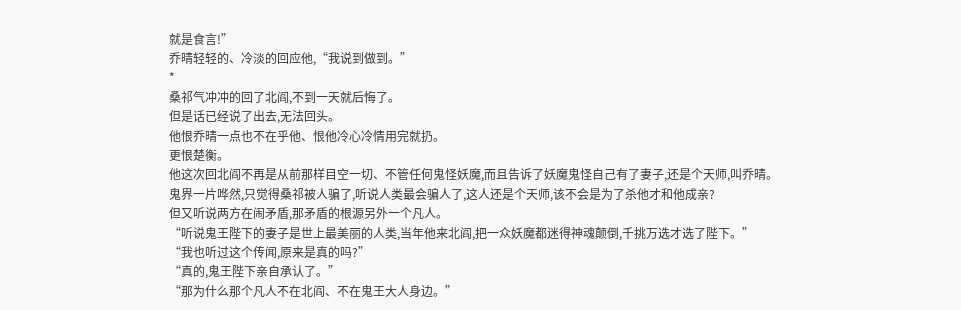就是食言!”
乔晴轻轻的、冷淡的回应他,“我说到做到。”
*
桑祁气冲冲的回了北阎,不到一天就后悔了。
但是话已经说了出去,无法回头。
他恨乔晴一点也不在乎他、恨他冷心冷情用完就扔。
更恨楚衡。
他这次回北阎不再是从前那样目空一切、不管任何鬼怪妖魔,而且告诉了妖魔鬼怪自己有了妻子,还是个天师,叫乔晴。
鬼界一片哗然,只觉得桑祁被人骗了,听说人类最会骗人了,这人还是个天师,该不会是为了杀他才和他成亲?
但又听说两方在闹矛盾,那矛盾的根源另外一个凡人。
“听说鬼王陛下的妻子是世上最美丽的人类,当年他来北阎,把一众妖魔都迷得神魂颠倒,千挑万选才选了陛下。”
“我也听过这个传闻,原来是真的吗?”
“真的,鬼王陛下亲自承认了。”
“那为什么那个凡人不在北阎、不在鬼王大人身边。”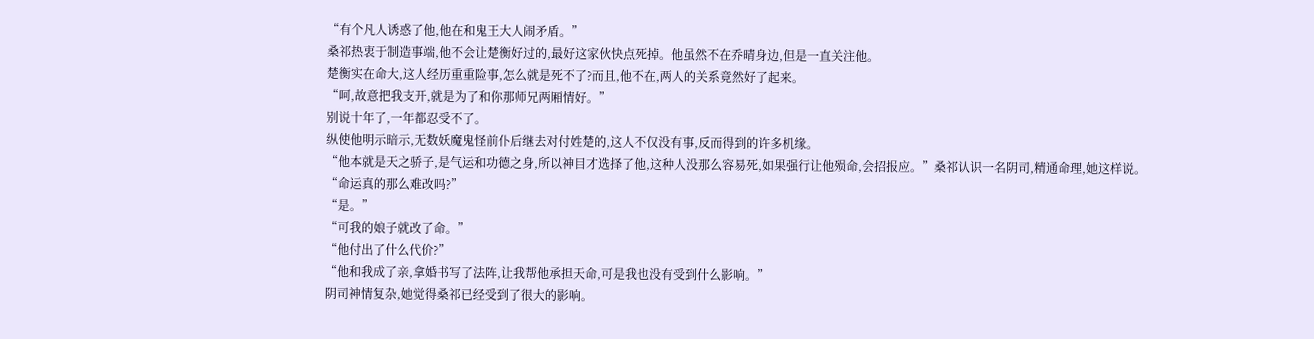“有个凡人诱惑了他,他在和鬼王大人闹矛盾。”
桑祁热衷于制造事端,他不会让楚衡好过的,最好这家伙快点死掉。他虽然不在乔晴身边,但是一直关注他。
楚衡实在命大,这人经历重重险事,怎么就是死不了?而且,他不在,两人的关系竟然好了起来。
“呵,故意把我支开,就是为了和你那师兄两厢情好。”
别说十年了,一年都忍受不了。
纵使他明示暗示,无数妖魔鬼怪前仆后继去对付姓楚的,这人不仅没有事,反而得到的许多机缘。
“他本就是天之骄子,是气运和功德之身,所以神目才选择了他,这种人没那么容易死,如果强行让他殒命,会招报应。”桑祁认识一名阴司,精通命理,她这样说。
“命运真的那么难改吗?”
“是。”
“可我的娘子就改了命。”
“他付出了什么代价?”
“他和我成了亲,拿婚书写了法阵,让我帮他承担天命,可是我也没有受到什么影响。”
阴司神情复杂,她觉得桑祁已经受到了很大的影响。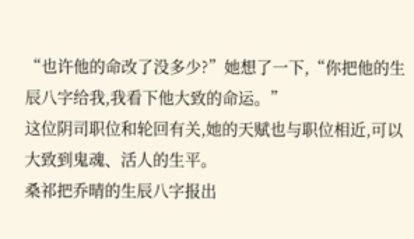“也许他的命改了没多少?”她想了一下,“你把他的生辰八字给我,我看下他大致的命运。”
这位阴司职位和轮回有关,她的天赋也与职位相近,可以大致到鬼魂、活人的生平。
桑祁把乔晴的生辰八字报出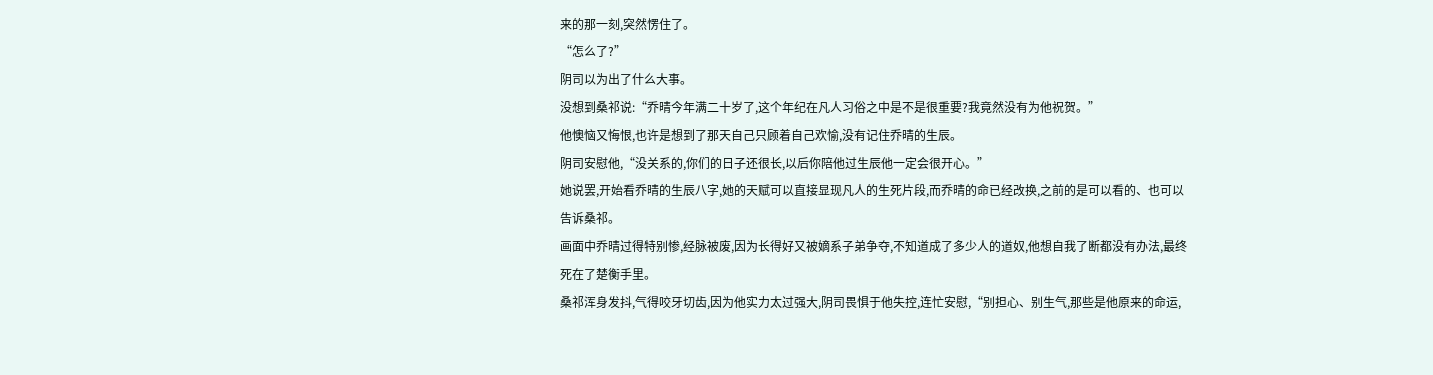来的那一刻,突然愣住了。
“怎么了?”
阴司以为出了什么大事。
没想到桑祁说:“乔晴今年满二十岁了,这个年纪在凡人习俗之中是不是很重要?我竟然没有为他祝贺。”
他懊恼又悔恨,也许是想到了那天自己只顾着自己欢愉,没有记住乔晴的生辰。
阴司安慰他,“没关系的,你们的日子还很长,以后你陪他过生辰他一定会很开心。”
她说罢,开始看乔晴的生辰八字,她的天赋可以直接显现凡人的生死片段,而乔晴的命已经改换,之前的是可以看的、也可以告诉桑祁。
画面中乔晴过得特别惨,经脉被废,因为长得好又被嫡系子弟争夺,不知道成了多少人的道奴,他想自我了断都没有办法,最终死在了楚衡手里。
桑祁浑身发抖,气得咬牙切齿,因为他实力太过强大,阴司畏惧于他失控,连忙安慰,“别担心、别生气,那些是他原来的命运,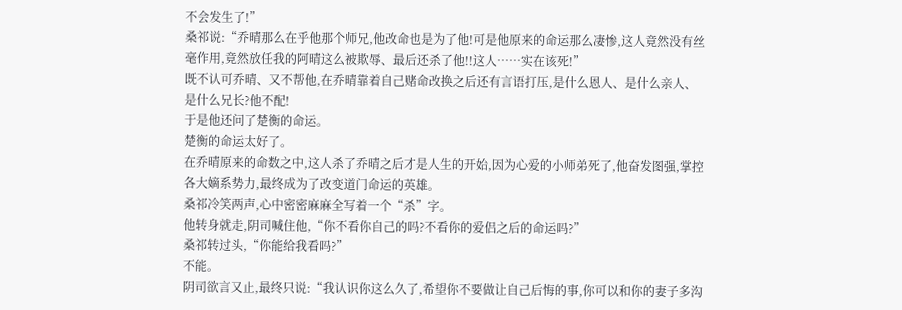不会发生了!”
桑祁说:“乔晴那么在乎他那个师兄,他改命也是为了他!可是他原来的命运那么凄惨,这人竟然没有丝毫作用,竟然放任我的阿晴这么被欺辱、最后还杀了他!!这人……实在该死!”
既不认可乔晴、又不帮他,在乔晴靠着自己赌命改换之后还有言语打压,是什么恩人、是什么亲人、是什么兄长?他不配!
于是他还问了楚衡的命运。
楚衡的命运太好了。
在乔晴原来的命数之中,这人杀了乔晴之后才是人生的开始,因为心爱的小师弟死了,他奋发图强,掌控各大嫡系势力,最终成为了改变道门命运的英雄。
桑祁冷笑两声,心中密密麻麻全写着一个“杀”字。
他转身就走,阴司喊住他,“你不看你自己的吗?不看你的爱侣之后的命运吗?”
桑祁转过头,“你能给我看吗?”
不能。
阴司欲言又止,最终只说:“我认识你这么久了,希望你不要做让自己后悔的事,你可以和你的妻子多沟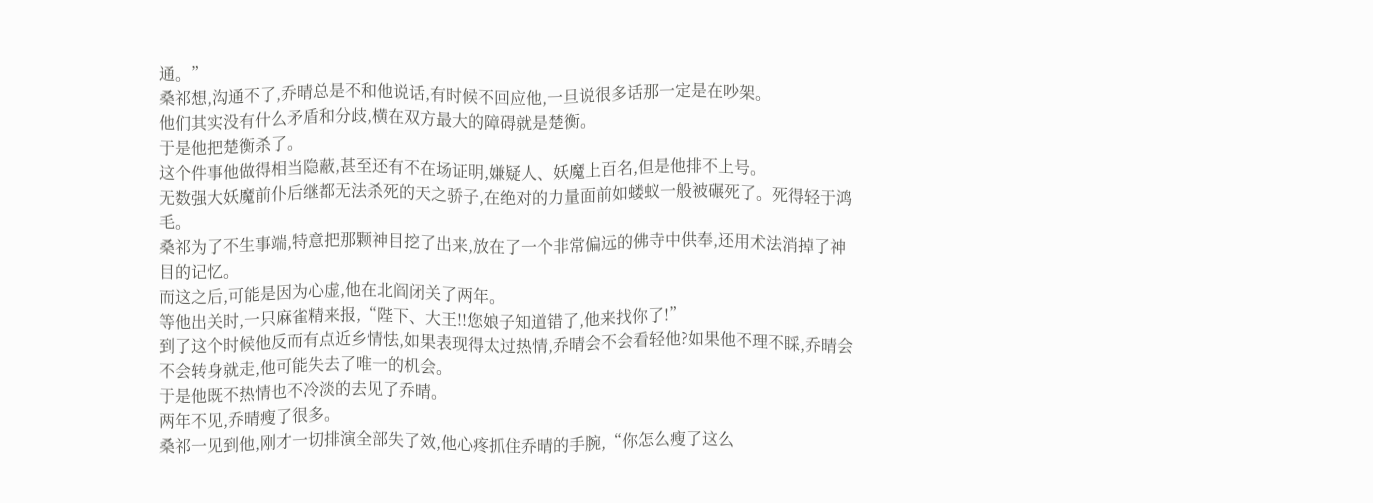通。”
桑祁想,沟通不了,乔晴总是不和他说话,有时候不回应他,一旦说很多话那一定是在吵架。
他们其实没有什么矛盾和分歧,横在双方最大的障碍就是楚衡。
于是他把楚衡杀了。
这个件事他做得相当隐蔽,甚至还有不在场证明,嫌疑人、妖魔上百名,但是他排不上号。
无数强大妖魔前仆后继都无法杀死的天之骄子,在绝对的力量面前如蝼蚁一般被碾死了。死得轻于鸿毛。
桑祁为了不生事端,特意把那颗神目挖了出来,放在了一个非常偏远的佛寺中供奉,还用术法消掉了神目的记忆。
而这之后,可能是因为心虚,他在北阎闭关了两年。
等他出关时,一只麻雀精来报,“陛下、大王!!您娘子知道错了,他来找你了!”
到了这个时候他反而有点近乡情怯,如果表现得太过热情,乔晴会不会看轻他?如果他不理不睬,乔晴会不会转身就走,他可能失去了唯一的机会。
于是他既不热情也不冷淡的去见了乔晴。
两年不见,乔晴瘦了很多。
桑祁一见到他,刚才一切排演全部失了效,他心疼抓住乔晴的手腕,“你怎么瘦了这么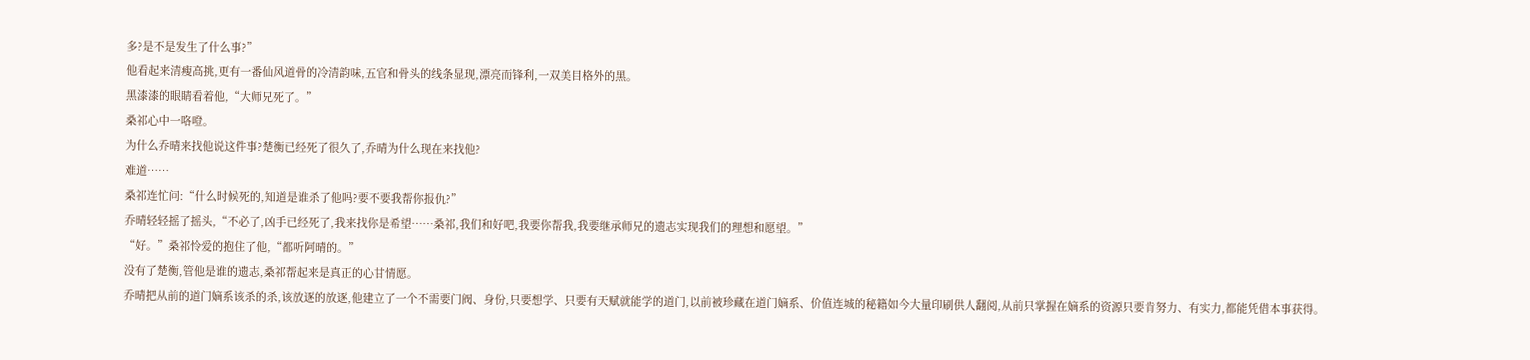多?是不是发生了什么事?”
他看起来清瘦高挑,更有一番仙风道骨的冷清韵味,五官和骨头的线条显现,漂亮而锋利,一双美目格外的黑。
黑漆漆的眼睛看着他,“大师兄死了。”
桑祁心中一咯噔。
为什么乔晴来找他说这件事?楚衡已经死了很久了,乔晴为什么现在来找他?
难道……
桑祁连忙问:“什么时候死的,知道是谁杀了他吗?要不要我帮你报仇?”
乔晴轻轻摇了摇头,“不必了,凶手已经死了,我来找你是希望……桑祁,我们和好吧,我要你帮我,我要继承师兄的遗志实现我们的理想和愿望。”
“好。”桑祁怜爱的抱住了他,“都听阿晴的。”
没有了楚衡,管他是谁的遗志,桑祁帮起来是真正的心甘情愿。
乔晴把从前的道门嫡系该杀的杀,该放逐的放逐,他建立了一个不需要门阀、身份,只要想学、只要有天赋就能学的道门,以前被珍藏在道门嫡系、价值连城的秘籍如今大量印刷供人翻阅,从前只掌握在嫡系的资源只要肯努力、有实力,都能凭借本事获得。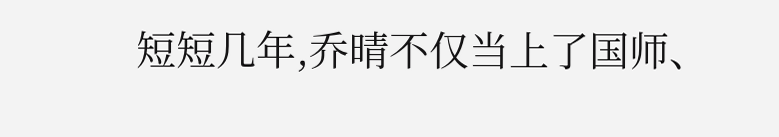短短几年,乔晴不仅当上了国师、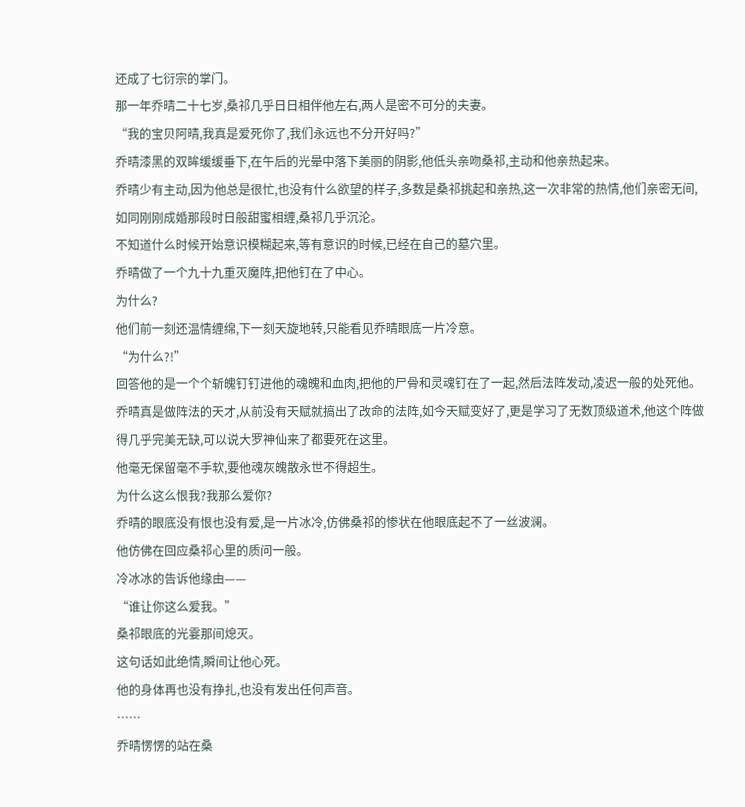还成了七衍宗的掌门。
那一年乔晴二十七岁,桑祁几乎日日相伴他左右,两人是密不可分的夫妻。
“我的宝贝阿晴,我真是爱死你了,我们永远也不分开好吗?”
乔晴漆黑的双眸缓缓垂下,在午后的光晕中落下美丽的阴影,他低头亲吻桑祁,主动和他亲热起来。
乔晴少有主动,因为他总是很忙,也没有什么欲望的样子,多数是桑祁挑起和亲热,这一次非常的热情,他们亲密无间,如同刚刚成婚那段时日般甜蜜相缠,桑祁几乎沉沦。
不知道什么时候开始意识模糊起来,等有意识的时候,已经在自己的墓穴里。
乔晴做了一个九十九重灭魔阵,把他钉在了中心。
为什么?
他们前一刻还温情缠绵,下一刻天旋地转,只能看见乔晴眼底一片冷意。
“为什么?!”
回答他的是一个个斩魄钉钉进他的魂魄和血肉,把他的尸骨和灵魂钉在了一起,然后法阵发动,凌迟一般的处死他。
乔晴真是做阵法的天才,从前没有天赋就搞出了改命的法阵,如今天赋变好了,更是学习了无数顶级道术,他这个阵做得几乎完美无缺,可以说大罗神仙来了都要死在这里。
他毫无保留毫不手软,要他魂灰魄散永世不得超生。
为什么这么恨我?我那么爱你?
乔晴的眼底没有恨也没有爱,是一片冰冷,仿佛桑祁的惨状在他眼底起不了一丝波澜。
他仿佛在回应桑祁心里的质问一般。
冷冰冰的告诉他缘由——
“谁让你这么爱我。”
桑祁眼底的光霎那间熄灭。
这句话如此绝情,瞬间让他心死。
他的身体再也没有挣扎,也没有发出任何声音。
……
乔晴愣愣的站在桑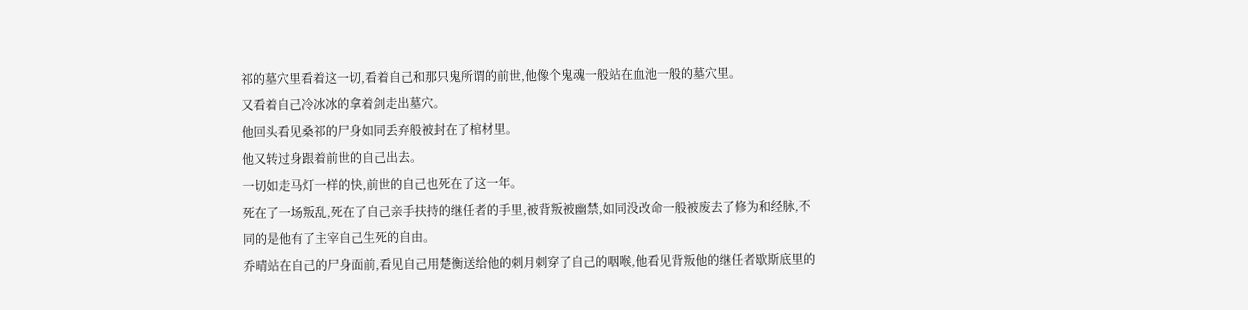祁的墓穴里看着这一切,看着自己和那只鬼所谓的前世,他像个鬼魂一般站在血池一般的墓穴里。
又看着自己冷冰冰的拿着剑走出墓穴。
他回头看见桑祁的尸身如同丢弃般被封在了棺材里。
他又转过身跟着前世的自己出去。
一切如走马灯一样的快,前世的自己也死在了这一年。
死在了一场叛乱,死在了自己亲手扶持的继任者的手里,被背叛被幽禁,如同没改命一般被废去了修为和经脉,不同的是他有了主宰自己生死的自由。
乔晴站在自己的尸身面前,看见自己用楚衡送给他的刺月刺穿了自己的咽喉,他看见背叛他的继任者歇斯底里的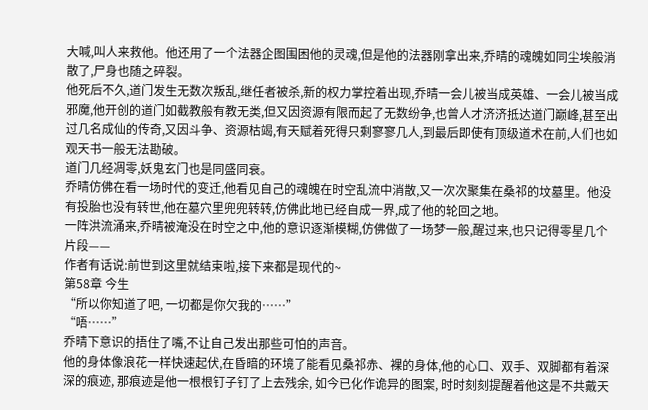大喊,叫人来救他。他还用了一个法器企图围困他的灵魂,但是他的法器刚拿出来,乔晴的魂魄如同尘埃般消散了,尸身也随之碎裂。
他死后不久,道门发生无数次叛乱,继任者被杀,新的权力掌控着出现,乔晴一会儿被当成英雄、一会儿被当成邪魔,他开创的道门如截教般有教无类,但又因资源有限而起了无数纷争,也曾人才济济抵达道门巅峰,甚至出过几名成仙的传奇,又因斗争、资源枯竭,有天赋着死得只剩寥寥几人,到最后即使有顶级道术在前,人们也如观天书一般无法勘破。
道门几经凋零,妖鬼玄门也是同盛同衰。
乔晴仿佛在看一场时代的变迁,他看见自己的魂魄在时空乱流中消散,又一次次聚集在桑祁的坟墓里。他没有投胎也没有转世,他在墓穴里兜兜转转,仿佛此地已经自成一界,成了他的轮回之地。
一阵洪流涌来,乔晴被淹没在时空之中,他的意识逐渐模糊,仿佛做了一场梦一般,醒过来,也只记得零星几个片段——
作者有话说:前世到这里就结束啦,接下来都是现代的~
第58章 今生
“所以你知道了吧, 一切都是你欠我的……”
“唔……”
乔晴下意识的捂住了嘴,不让自己发出那些可怕的声音。
他的身体像浪花一样快速起伏,在昏暗的环境了能看见桑祁赤、裸的身体,他的心口、双手、双脚都有着深深的痕迹, 那痕迹是他一根根钉子钉了上去残余, 如今已化作诡异的图案, 时时刻刻提醒着他这是不共戴天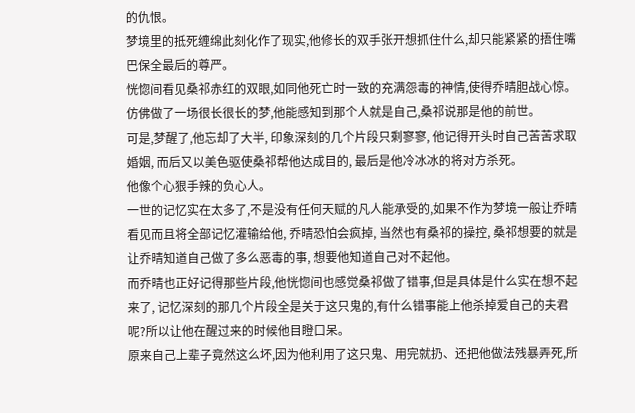的仇恨。
梦境里的抵死缠绵此刻化作了现实,他修长的双手张开想抓住什么,却只能紧紧的捂住嘴巴保全最后的尊严。
恍惚间看见桑祁赤红的双眼,如同他死亡时一致的充满怨毒的神情,使得乔晴胆战心惊。
仿佛做了一场很长很长的梦,他能感知到那个人就是自己,桑祁说那是他的前世。
可是,梦醒了,他忘却了大半, 印象深刻的几个片段只剩寥寥, 他记得开头时自己苦苦求取婚姻, 而后又以美色驱使桑祁帮他达成目的, 最后是他冷冰冰的将对方杀死。
他像个心狠手辣的负心人。
一世的记忆实在太多了,不是没有任何天赋的凡人能承受的,如果不作为梦境一般让乔晴看见而且将全部记忆灌输给他, 乔晴恐怕会疯掉, 当然也有桑祁的操控, 桑祁想要的就是让乔晴知道自己做了多么恶毒的事, 想要他知道自己对不起他。
而乔晴也正好记得那些片段,他恍惚间也感觉桑祁做了错事,但是具体是什么实在想不起来了, 记忆深刻的那几个片段全是关于这只鬼的,有什么错事能上他杀掉爱自己的夫君呢?所以让他在醒过来的时候他目瞪口呆。
原来自己上辈子竟然这么坏,因为他利用了这只鬼、用完就扔、还把他做法残暴弄死,所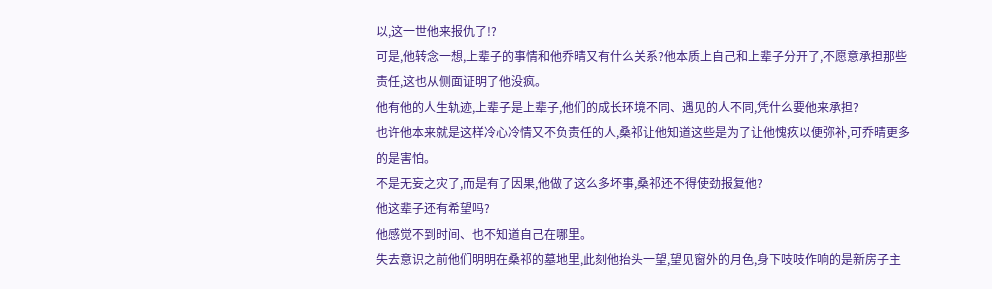以,这一世他来报仇了!?
可是,他转念一想,上辈子的事情和他乔晴又有什么关系?他本质上自己和上辈子分开了,不愿意承担那些责任,这也从侧面证明了他没疯。
他有他的人生轨迹,上辈子是上辈子,他们的成长环境不同、遇见的人不同,凭什么要他来承担?
也许他本来就是这样冷心冷情又不负责任的人,桑祁让他知道这些是为了让他愧疚以便弥补,可乔晴更多的是害怕。
不是无妄之灾了,而是有了因果,他做了这么多坏事,桑祁还不得使劲报复他?
他这辈子还有希望吗?
他感觉不到时间、也不知道自己在哪里。
失去意识之前他们明明在桑祁的墓地里,此刻他抬头一望,望见窗外的月色,身下吱吱作响的是新房子主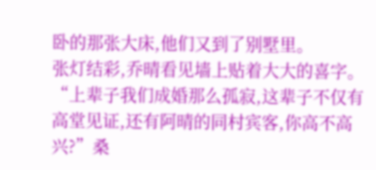卧的那张大床,他们又到了别墅里。
张灯结彩,乔晴看见墙上贴着大大的喜字。
“上辈子我们成婚那么孤寂,这辈子不仅有高堂见证,还有阿晴的同村宾客,你高不高兴?”桑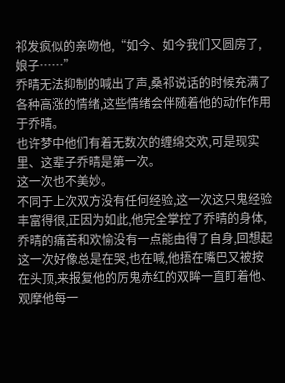祁发疯似的亲吻他,“如今、如今我们又圆房了,娘子……”
乔晴无法抑制的喊出了声,桑祁说话的时候充满了各种高涨的情绪,这些情绪会伴随着他的动作作用于乔晴。
也许梦中他们有着无数次的缠绵交欢,可是现实里、这辈子乔晴是第一次。
这一次也不美妙。
不同于上次双方没有任何经验,这一次这只鬼经验丰富得很,正因为如此,他完全掌控了乔晴的身体,乔晴的痛苦和欢愉没有一点能由得了自身,回想起这一次好像总是在哭,也在喊,他捂在嘴巴又被按在头顶,来报复他的厉鬼赤红的双眸一直盯着他、观摩他每一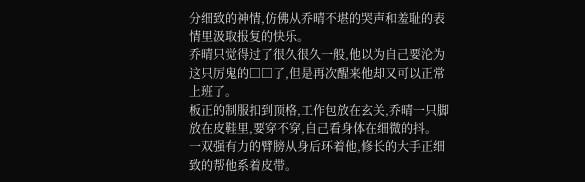分细致的神情,仿佛从乔晴不堪的哭声和羞耻的表情里汲取报复的快乐。
乔晴只觉得过了很久很久一般,他以为自己要沦为这只厉鬼的□□了,但是再次醒来他却又可以正常上班了。
板正的制服扣到顶格,工作包放在玄关,乔晴一只脚放在皮鞋里,要穿不穿,自己看身体在细微的抖。
一双强有力的臂膀从身后环着他,修长的大手正细致的帮他系着皮带。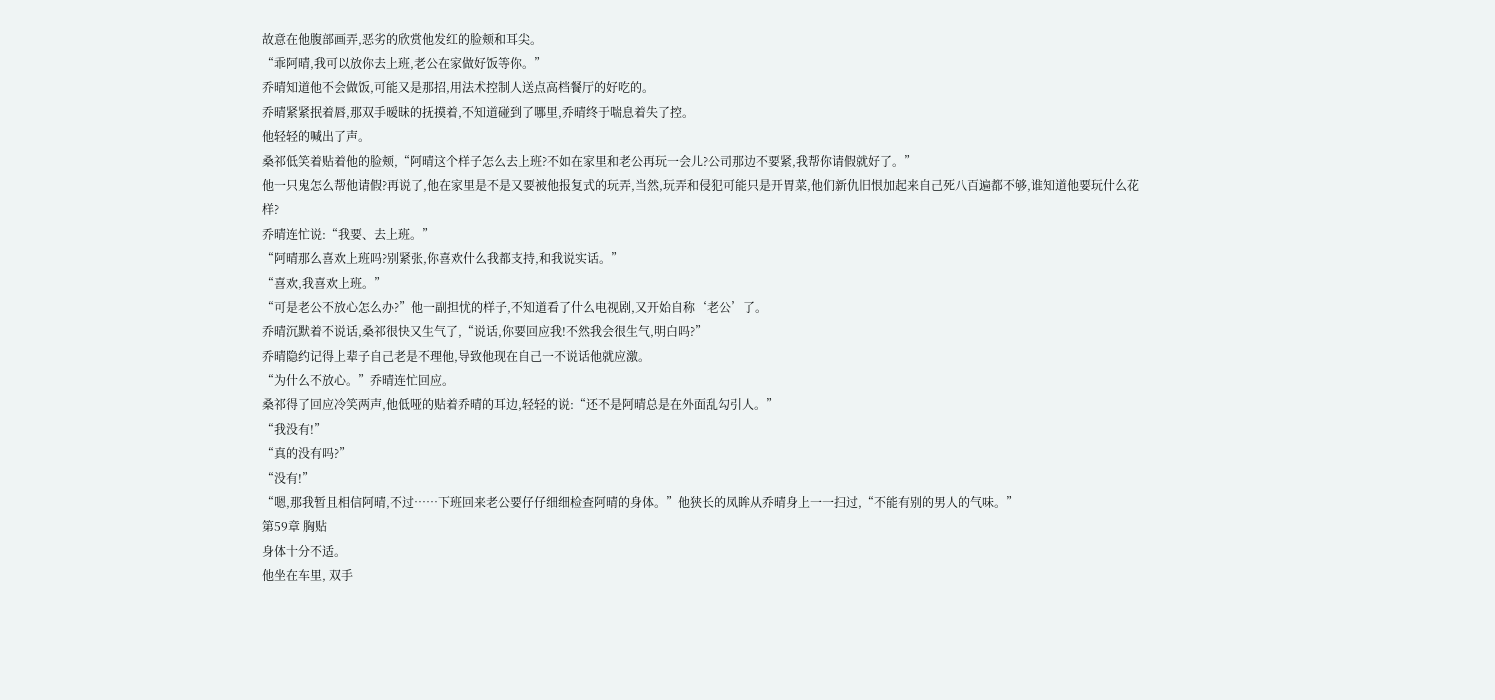故意在他腹部画弄,恶劣的欣赏他发红的脸颊和耳尖。
“乖阿晴,我可以放你去上班,老公在家做好饭等你。”
乔晴知道他不会做饭,可能又是那招,用法术控制人送点高档餐厅的好吃的。
乔晴紧紧抿着唇,那双手暧昧的抚摸着,不知道碰到了哪里,乔晴终于喘息着失了控。
他轻轻的喊出了声。
桑祁低笑着贴着他的脸颊,“阿晴这个样子怎么去上班?不如在家里和老公再玩一会儿?公司那边不要紧,我帮你请假就好了。”
他一只鬼怎么帮他请假?再说了,他在家里是不是又要被他报复式的玩弄,当然,玩弄和侵犯可能只是开胃菜,他们新仇旧恨加起来自己死八百遍都不够,谁知道他要玩什么花样?
乔晴连忙说:“我要、去上班。”
“阿晴那么喜欢上班吗?别紧张,你喜欢什么我都支持,和我说实话。”
“喜欢,我喜欢上班。”
“可是老公不放心怎么办?”他一副担忧的样子,不知道看了什么电视剧,又开始自称‘老公’了。
乔晴沉默着不说话,桑祁很快又生气了,“说话,你要回应我!不然我会很生气,明白吗?”
乔晴隐约记得上辈子自己老是不理他,导致他现在自己一不说话他就应激。
“为什么不放心。”乔晴连忙回应。
桑祁得了回应冷笑两声,他低哑的贴着乔晴的耳边,轻轻的说:“还不是阿晴总是在外面乱勾引人。”
“我没有!”
“真的没有吗?”
“没有!”
“嗯,那我暂且相信阿晴,不过……下班回来老公要仔仔细细检查阿晴的身体。”他狭长的凤眸从乔晴身上一一扫过,“不能有别的男人的气味。”
第59章 胸贴
身体十分不适。
他坐在车里, 双手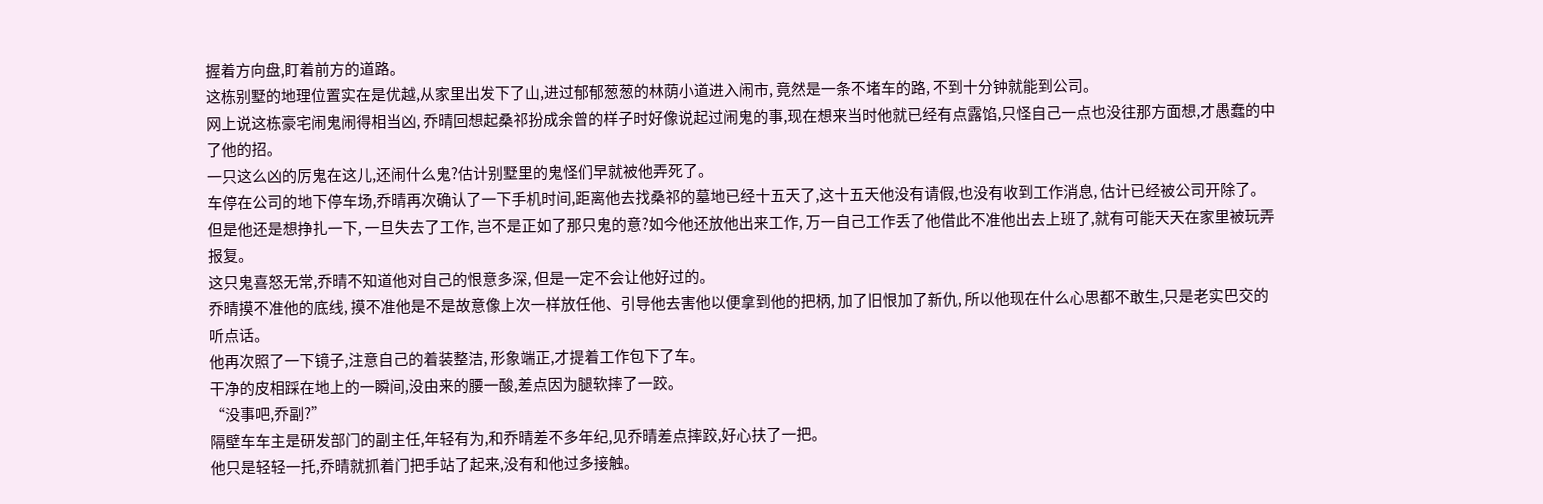握着方向盘,盯着前方的道路。
这栋别墅的地理位置实在是优越,从家里出发下了山,进过郁郁葱葱的林荫小道进入闹市, 竟然是一条不堵车的路, 不到十分钟就能到公司。
网上说这栋豪宅闹鬼闹得相当凶, 乔晴回想起桑祁扮成余曾的样子时好像说起过闹鬼的事,现在想来当时他就已经有点露馅,只怪自己一点也没往那方面想,才愚蠢的中了他的招。
一只这么凶的厉鬼在这儿,还闹什么鬼?估计别墅里的鬼怪们早就被他弄死了。
车停在公司的地下停车场,乔晴再次确认了一下手机时间,距离他去找桑祁的墓地已经十五天了,这十五天他没有请假,也没有收到工作消息, 估计已经被公司开除了。
但是他还是想挣扎一下, 一旦失去了工作, 岂不是正如了那只鬼的意?如今他还放他出来工作, 万一自己工作丢了他借此不准他出去上班了,就有可能天天在家里被玩弄报复。
这只鬼喜怒无常,乔晴不知道他对自己的恨意多深, 但是一定不会让他好过的。
乔晴摸不准他的底线, 摸不准他是不是故意像上次一样放任他、引导他去害他以便拿到他的把柄, 加了旧恨加了新仇, 所以他现在什么心思都不敢生,只是老实巴交的听点话。
他再次照了一下镜子,注意自己的着装整洁, 形象端正,才提着工作包下了车。
干净的皮相踩在地上的一瞬间,没由来的腰一酸,差点因为腿软摔了一跤。
“没事吧,乔副?”
隔壁车车主是研发部门的副主任,年轻有为,和乔晴差不多年纪,见乔晴差点摔跤,好心扶了一把。
他只是轻轻一托,乔晴就抓着门把手站了起来,没有和他过多接触。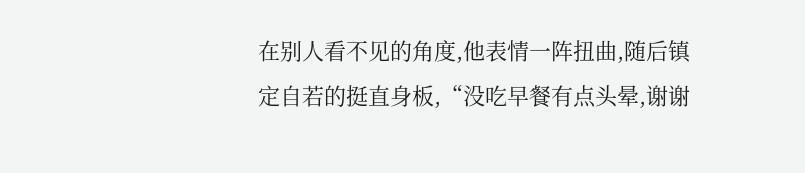在别人看不见的角度,他表情一阵扭曲,随后镇定自若的挺直身板,“没吃早餐有点头晕,谢谢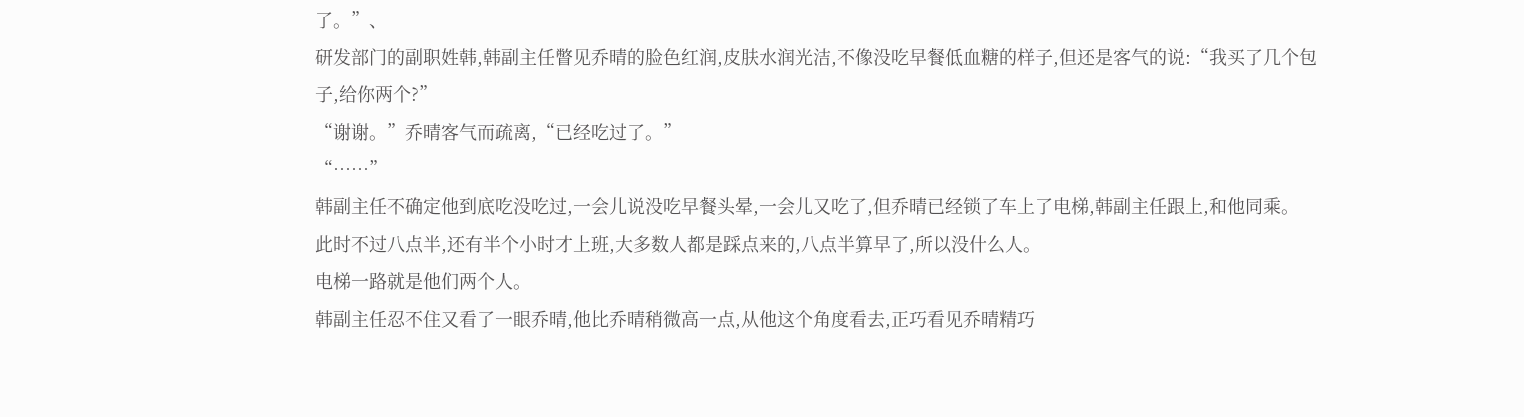了。”、
研发部门的副职姓韩,韩副主任瞥见乔晴的脸色红润,皮肤水润光洁,不像没吃早餐低血糖的样子,但还是客气的说:“我买了几个包子,给你两个?”
“谢谢。”乔晴客气而疏离,“已经吃过了。”
“……”
韩副主任不确定他到底吃没吃过,一会儿说没吃早餐头晕,一会儿又吃了,但乔晴已经锁了车上了电梯,韩副主任跟上,和他同乘。
此时不过八点半,还有半个小时才上班,大多数人都是踩点来的,八点半算早了,所以没什么人。
电梯一路就是他们两个人。
韩副主任忍不住又看了一眼乔晴,他比乔晴稍微高一点,从他这个角度看去,正巧看见乔晴精巧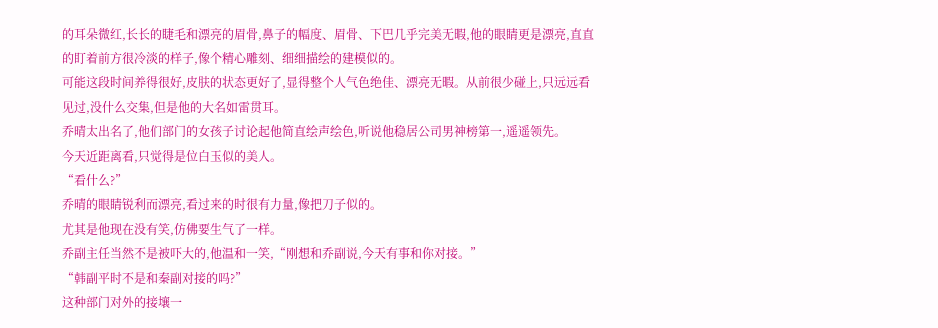的耳朵微红,长长的睫毛和漂亮的眉骨,鼻子的幅度、眉骨、下巴几乎完美无暇,他的眼睛更是漂亮,直直的盯着前方很冷淡的样子,像个精心雕刻、细细描绘的建模似的。
可能这段时间养得很好,皮肤的状态更好了,显得整个人气色绝佳、漂亮无暇。从前很少碰上,只远远看见过,没什么交集,但是他的大名如雷贯耳。
乔晴太出名了,他们部门的女孩子讨论起他简直绘声绘色,听说他稳居公司男神榜第一,遥遥领先。
今天近距离看,只觉得是位白玉似的美人。
“看什么?”
乔晴的眼睛锐利而漂亮,看过来的时很有力量,像把刀子似的。
尤其是他现在没有笑,仿佛要生气了一样。
乔副主任当然不是被吓大的,他温和一笑,“刚想和乔副说,今天有事和你对接。”
“韩副平时不是和秦副对接的吗?”
这种部门对外的接壤一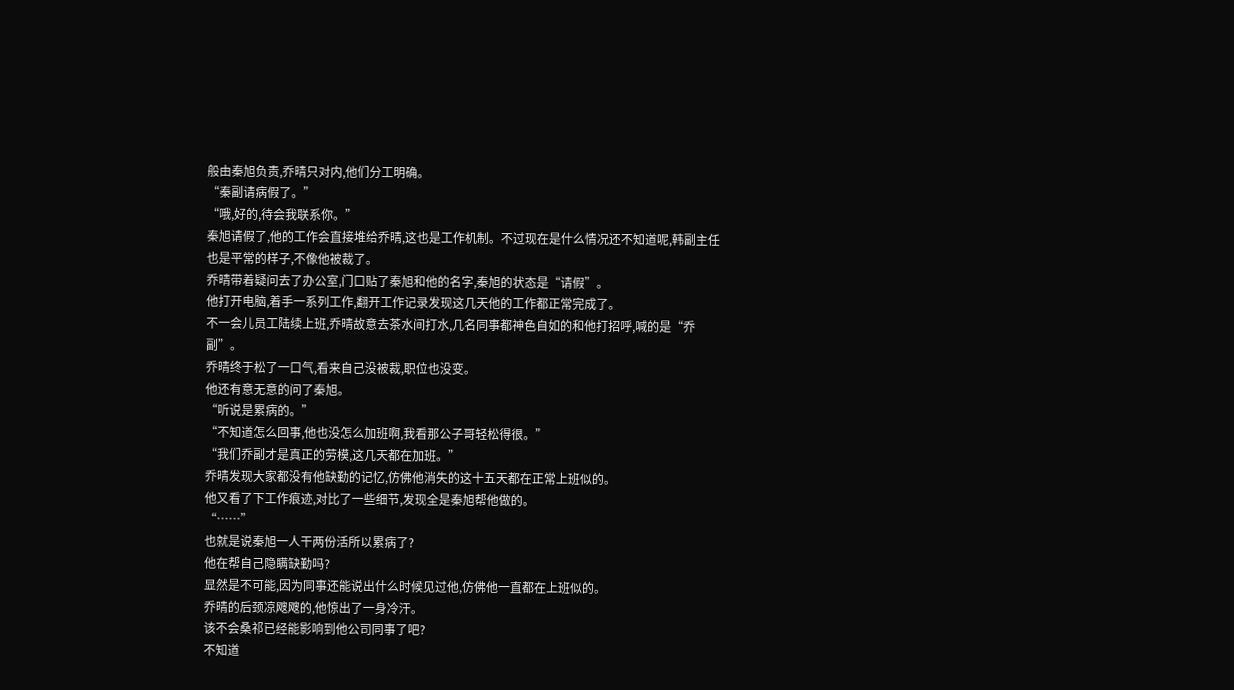般由秦旭负责,乔晴只对内,他们分工明确。
“秦副请病假了。”
“哦,好的,待会我联系你。”
秦旭请假了,他的工作会直接堆给乔晴,这也是工作机制。不过现在是什么情况还不知道呢,韩副主任也是平常的样子,不像他被裁了。
乔晴带着疑问去了办公室,门口贴了秦旭和他的名字,秦旭的状态是“请假”。
他打开电脑,着手一系列工作,翻开工作记录发现这几天他的工作都正常完成了。
不一会儿员工陆续上班,乔晴故意去茶水间打水,几名同事都神色自如的和他打招呼,喊的是“乔副”。
乔晴终于松了一口气,看来自己没被裁,职位也没变。
他还有意无意的问了秦旭。
“听说是累病的。”
“不知道怎么回事,他也没怎么加班啊,我看那公子哥轻松得很。”
“我们乔副才是真正的劳模,这几天都在加班。”
乔晴发现大家都没有他缺勤的记忆,仿佛他消失的这十五天都在正常上班似的。
他又看了下工作痕迹,对比了一些细节,发现全是秦旭帮他做的。
“……”
也就是说秦旭一人干两份活所以累病了?
他在帮自己隐瞒缺勤吗?
显然是不可能,因为同事还能说出什么时候见过他,仿佛他一直都在上班似的。
乔晴的后颈凉飕飕的,他惊出了一身冷汗。
该不会桑祁已经能影响到他公司同事了吧?
不知道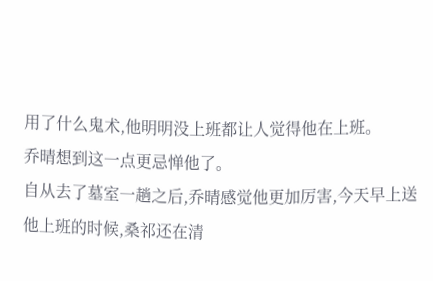用了什么鬼术,他明明没上班都让人觉得他在上班。
乔晴想到这一点更忌惮他了。
自从去了墓室一趟之后,乔晴感觉他更加厉害,今天早上送他上班的时候,桑祁还在清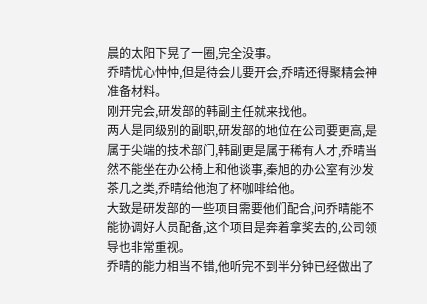晨的太阳下晃了一圈,完全没事。
乔晴忧心忡忡,但是待会儿要开会,乔晴还得聚精会神准备材料。
刚开完会,研发部的韩副主任就来找他。
两人是同级别的副职,研发部的地位在公司要更高,是属于尖端的技术部门,韩副更是属于稀有人才,乔晴当然不能坐在办公椅上和他谈事,秦旭的办公室有沙发茶几之类,乔晴给他泡了杯咖啡给他。
大致是研发部的一些项目需要他们配合,问乔晴能不能协调好人员配备,这个项目是奔着拿奖去的,公司领导也非常重视。
乔晴的能力相当不错,他听完不到半分钟已经做出了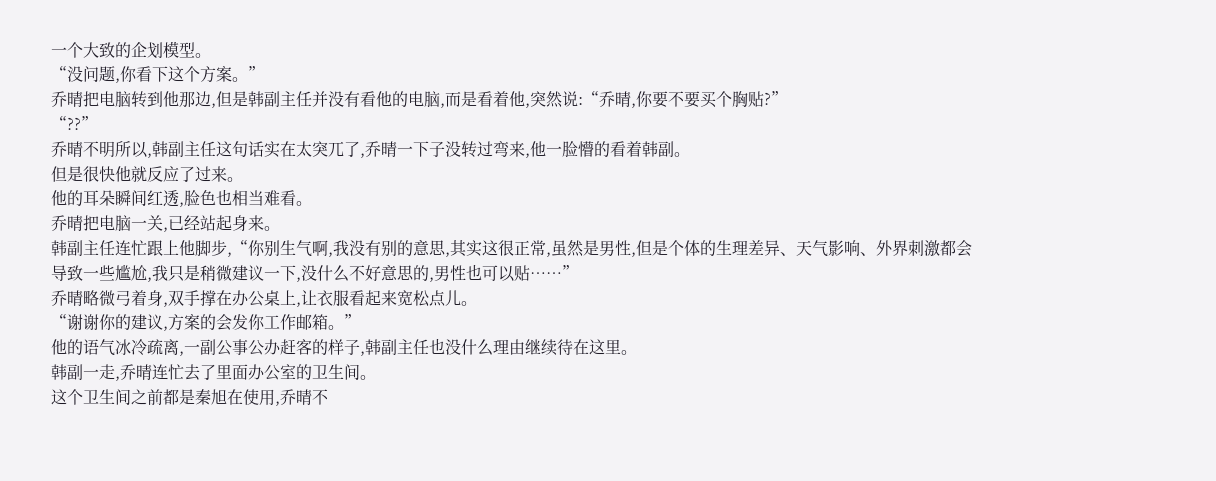一个大致的企划模型。
“没问题,你看下这个方案。”
乔晴把电脑转到他那边,但是韩副主任并没有看他的电脑,而是看着他,突然说:“乔晴,你要不要买个胸贴?”
“??”
乔晴不明所以,韩副主任这句话实在太突兀了,乔晴一下子没转过弯来,他一脸懵的看着韩副。
但是很快他就反应了过来。
他的耳朵瞬间红透,脸色也相当难看。
乔晴把电脑一关,已经站起身来。
韩副主任连忙跟上他脚步,“你别生气啊,我没有别的意思,其实这很正常,虽然是男性,但是个体的生理差异、天气影响、外界刺激都会导致一些尴尬,我只是稍微建议一下,没什么不好意思的,男性也可以贴……”
乔晴略微弓着身,双手撑在办公桌上,让衣服看起来宽松点儿。
“谢谢你的建议,方案的会发你工作邮箱。”
他的语气冰冷疏离,一副公事公办赶客的样子,韩副主任也没什么理由继续待在这里。
韩副一走,乔晴连忙去了里面办公室的卫生间。
这个卫生间之前都是秦旭在使用,乔晴不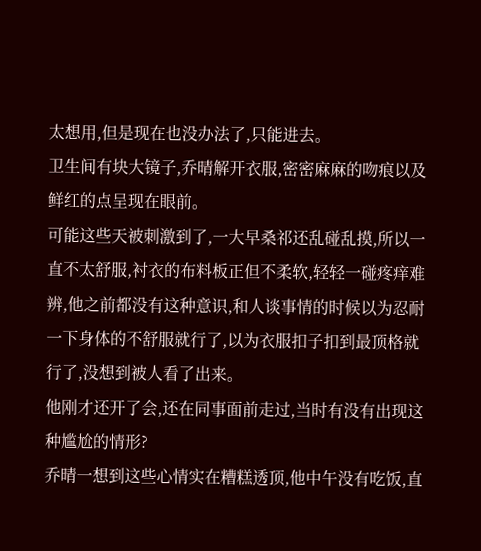太想用,但是现在也没办法了,只能进去。
卫生间有块大镜子,乔晴解开衣服,密密麻麻的吻痕以及鲜红的点呈现在眼前。
可能这些天被刺激到了,一大早桑祁还乱碰乱摸,所以一直不太舒服,衬衣的布料板正但不柔软,轻轻一碰疼痒难辨,他之前都没有这种意识,和人谈事情的时候以为忍耐一下身体的不舒服就行了,以为衣服扣子扣到最顶格就行了,没想到被人看了出来。
他刚才还开了会,还在同事面前走过,当时有没有出现这种尴尬的情形?
乔晴一想到这些心情实在糟糕透顶,他中午没有吃饭,直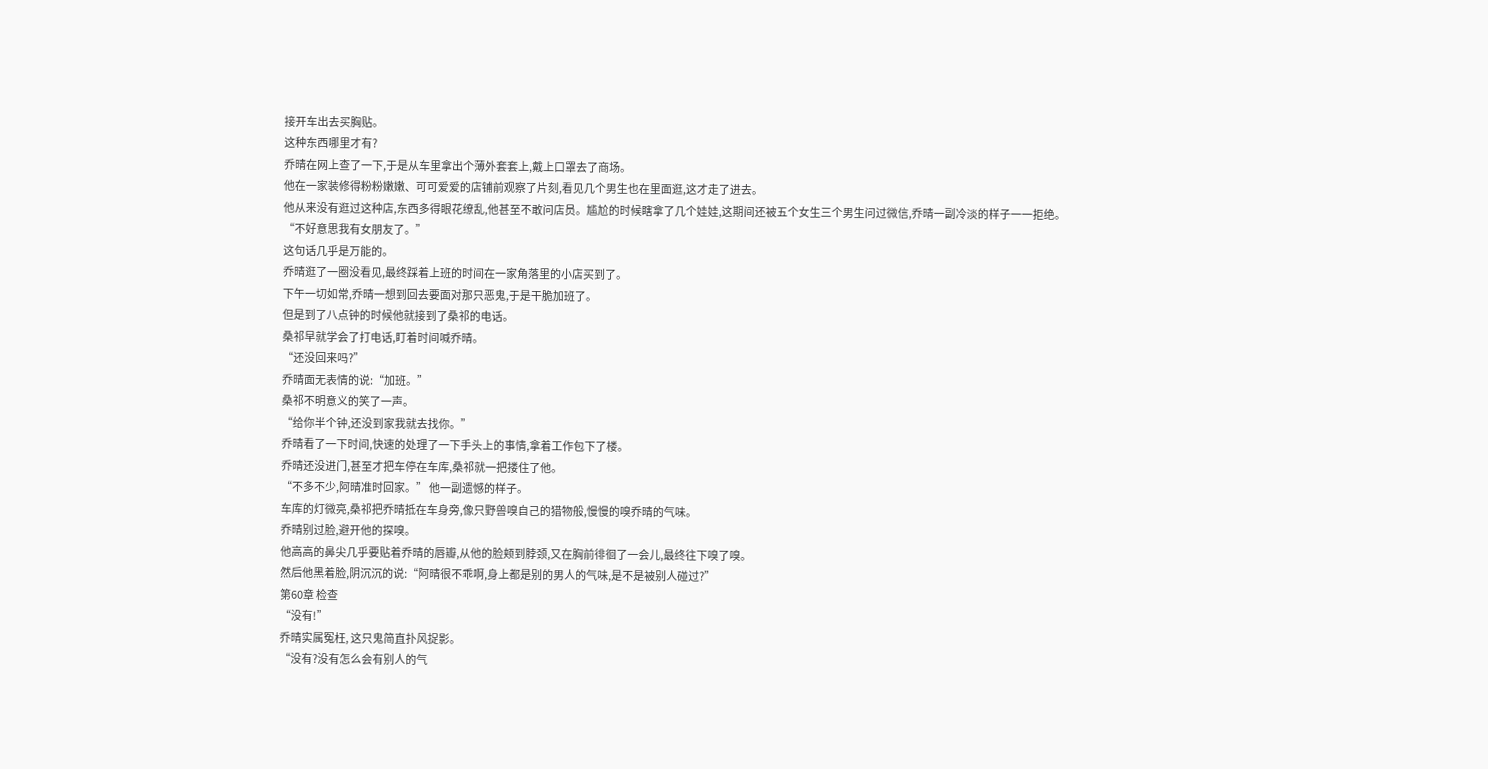接开车出去买胸贴。
这种东西哪里才有?
乔晴在网上查了一下,于是从车里拿出个薄外套套上,戴上口罩去了商场。
他在一家装修得粉粉嫩嫩、可可爱爱的店铺前观察了片刻,看见几个男生也在里面逛,这才走了进去。
他从来没有逛过这种店,东西多得眼花缭乱,他甚至不敢问店员。尴尬的时候瞎拿了几个娃娃,这期间还被五个女生三个男生问过微信,乔晴一副冷淡的样子一一拒绝。
“不好意思我有女朋友了。”
这句话几乎是万能的。
乔晴逛了一圈没看见,最终踩着上班的时间在一家角落里的小店买到了。
下午一切如常,乔晴一想到回去要面对那只恶鬼,于是干脆加班了。
但是到了八点钟的时候他就接到了桑祁的电话。
桑祁早就学会了打电话,盯着时间喊乔晴。
“还没回来吗?”
乔晴面无表情的说:“加班。”
桑祁不明意义的笑了一声。
“给你半个钟,还没到家我就去找你。”
乔晴看了一下时间,快速的处理了一下手头上的事情,拿着工作包下了楼。
乔晴还没进门,甚至才把车停在车库,桑祁就一把搂住了他。
“不多不少,阿晴准时回家。” 他一副遗憾的样子。
车库的灯微亮,桑祁把乔晴抵在车身旁,像只野兽嗅自己的猎物般,慢慢的嗅乔晴的气味。
乔晴别过脸,避开他的探嗅。
他高高的鼻尖几乎要贴着乔晴的唇瓣,从他的脸颊到脖颈,又在胸前徘徊了一会儿,最终往下嗅了嗅。
然后他黑着脸,阴沉沉的说:“阿晴很不乖啊,身上都是别的男人的气味,是不是被别人碰过?”
第60章 检查
“没有!”
乔晴实属冤枉, 这只鬼简直扑风捉影。
“没有?没有怎么会有别人的气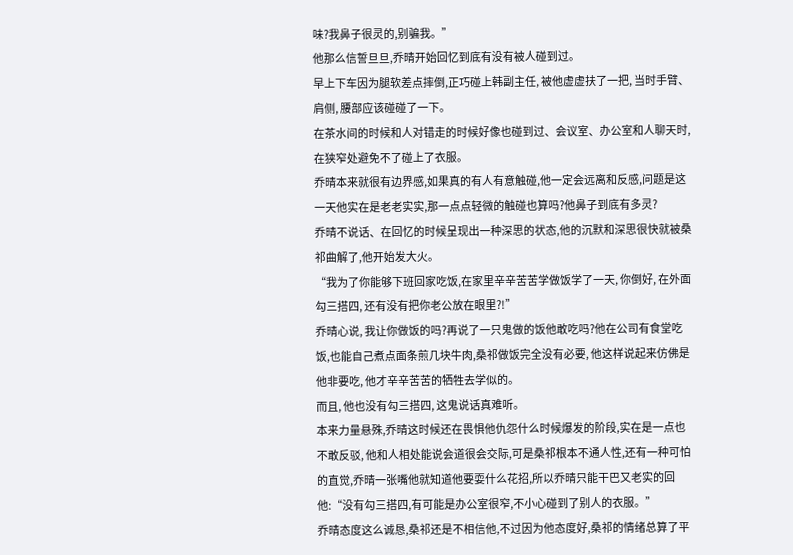味?我鼻子很灵的,别骗我。”
他那么信誓旦旦,乔晴开始回忆到底有没有被人碰到过。
早上下车因为腿软差点摔倒,正巧碰上韩副主任, 被他虚虚扶了一把, 当时手臂、肩侧, 腰部应该碰碰了一下。
在茶水间的时候和人对错走的时候好像也碰到过、会议室、办公室和人聊天时,在狭窄处避免不了碰上了衣服。
乔晴本来就很有边界感,如果真的有人有意触碰,他一定会远离和反感,问题是这一天他实在是老老实实,那一点点轻微的触碰也算吗?他鼻子到底有多灵?
乔晴不说话、在回忆的时候呈现出一种深思的状态,他的沉默和深思很快就被桑祁曲解了,他开始发大火。
“我为了你能够下班回家吃饭,在家里辛辛苦苦学做饭学了一天, 你倒好, 在外面勾三搭四, 还有没有把你老公放在眼里?!”
乔晴心说, 我让你做饭的吗?再说了一只鬼做的饭他敢吃吗?他在公司有食堂吃饭,也能自己煮点面条煎几块牛肉,桑祁做饭完全没有必要, 他这样说起来仿佛是他非要吃, 他才辛辛苦苦的牺牲去学似的。
而且, 他也没有勾三搭四, 这鬼说话真难听。
本来力量悬殊,乔晴这时候还在畏惧他仇怨什么时候爆发的阶段,实在是一点也不敢反驳, 他和人相处能说会道很会交际,可是桑祁根本不通人性,还有一种可怕的直觉,乔晴一张嘴他就知道他要耍什么花招,所以乔晴只能干巴又老实的回他:“没有勾三搭四,有可能是办公室很窄,不小心碰到了别人的衣服。”
乔晴态度这么诚恳,桑祁还是不相信他,不过因为他态度好,桑祁的情绪总算了平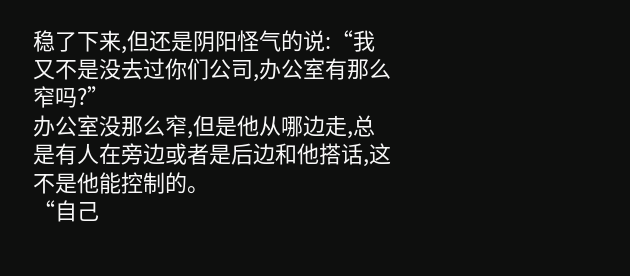稳了下来,但还是阴阳怪气的说:“我又不是没去过你们公司,办公室有那么窄吗?”
办公室没那么窄,但是他从哪边走,总是有人在旁边或者是后边和他搭话,这不是他能控制的。
“自己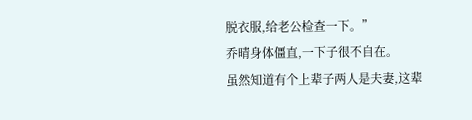脱衣服,给老公检查一下。”
乔晴身体僵直,一下子很不自在。
虽然知道有个上辈子两人是夫妻,这辈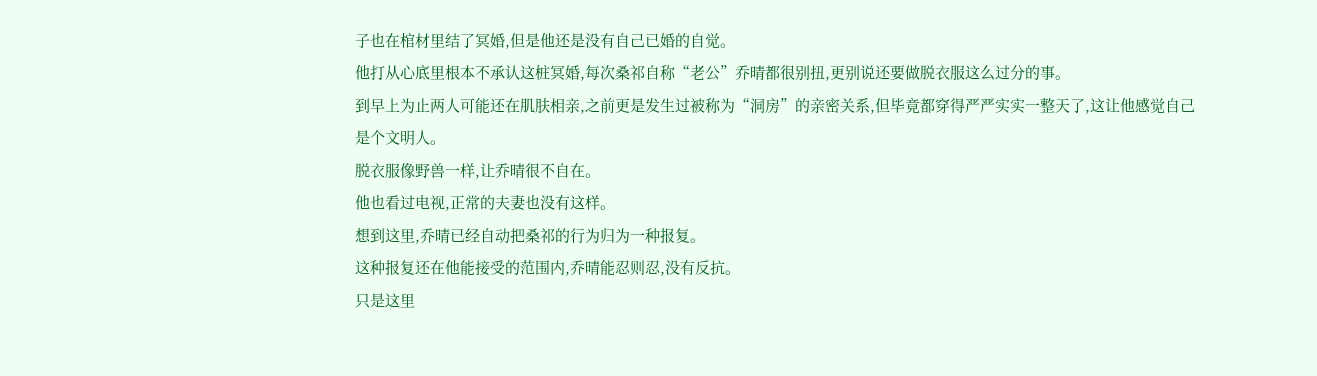子也在棺材里结了冥婚,但是他还是没有自己已婚的自觉。
他打从心底里根本不承认这桩冥婚,每次桑祁自称“老公”乔晴都很别扭,更别说还要做脱衣服这么过分的事。
到早上为止两人可能还在肌肤相亲,之前更是发生过被称为“洞房”的亲密关系,但毕竟都穿得严严实实一整天了,这让他感觉自己是个文明人。
脱衣服像野兽一样,让乔晴很不自在。
他也看过电视,正常的夫妻也没有这样。
想到这里,乔晴已经自动把桑祁的行为归为一种报复。
这种报复还在他能接受的范围内,乔晴能忍则忍,没有反抗。
只是这里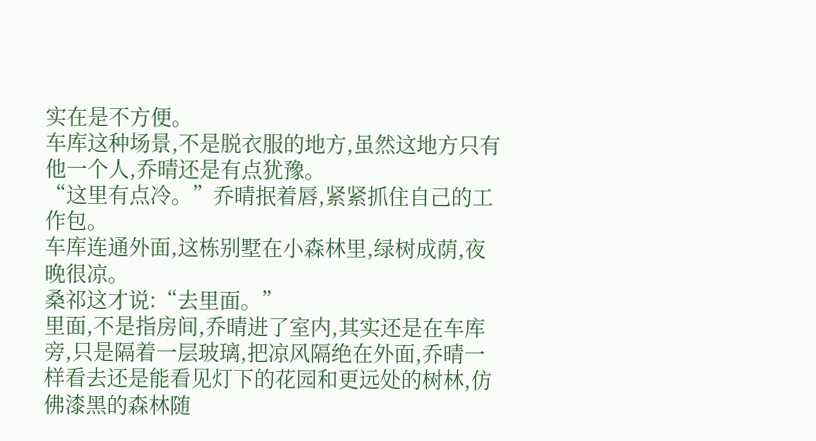实在是不方便。
车库这种场景,不是脱衣服的地方,虽然这地方只有他一个人,乔晴还是有点犹豫。
“这里有点冷。”乔晴抿着唇,紧紧抓住自己的工作包。
车库连通外面,这栋别墅在小森林里,绿树成荫,夜晚很凉。
桑祁这才说:“去里面。”
里面,不是指房间,乔晴进了室内,其实还是在车库旁,只是隔着一层玻璃,把凉风隔绝在外面,乔晴一样看去还是能看见灯下的花园和更远处的树林,仿佛漆黑的森林随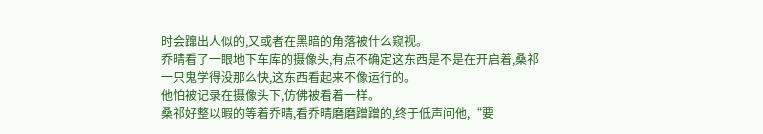时会蹿出人似的,又或者在黑暗的角落被什么窥视。
乔晴看了一眼地下车库的摄像头,有点不确定这东西是不是在开启着,桑祁一只鬼学得没那么快,这东西看起来不像运行的。
他怕被记录在摄像头下,仿佛被看着一样。
桑祁好整以暇的等着乔晴,看乔晴磨磨蹭蹭的,终于低声问他,“要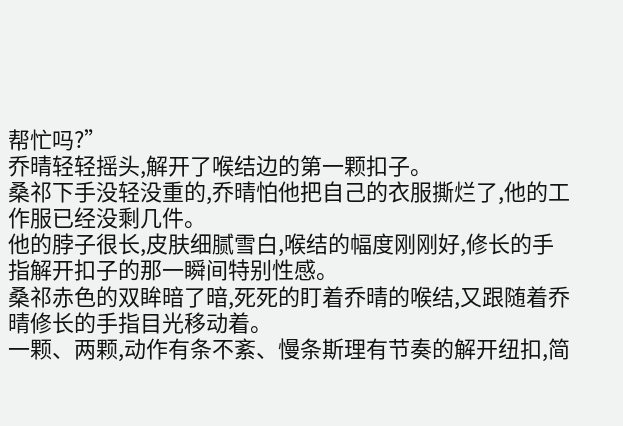帮忙吗?”
乔晴轻轻摇头,解开了喉结边的第一颗扣子。
桑祁下手没轻没重的,乔晴怕他把自己的衣服撕烂了,他的工作服已经没剩几件。
他的脖子很长,皮肤细腻雪白,喉结的幅度刚刚好,修长的手指解开扣子的那一瞬间特别性感。
桑祁赤色的双眸暗了暗,死死的盯着乔晴的喉结,又跟随着乔晴修长的手指目光移动着。
一颗、两颗,动作有条不紊、慢条斯理有节奏的解开纽扣,简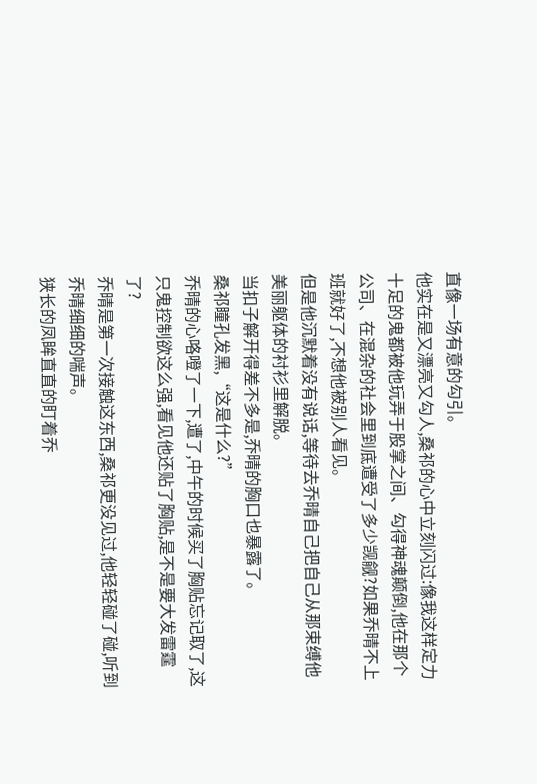直像一场有意的勾引。
他实在是又漂亮又勾人,桑祁的心中立刻闪过:像我这样定力十足的鬼都被他玩弄于股掌之间、勾得神魂颠倒,他在那个公司、在混杂的社会里到底遭受了多少觊觎?如果乔晴不上班就好了,不想他被别人看见。
但是他沉默着没有说话,等待去乔晴自己把自己从那束缚他美丽躯体的衬衫里解脱。
当扣子解开得差不多是,乔晴的胸口也暴露了。
桑祁瞳孔发黑,“这是什么?”
乔晴的心咯噔了一下,遭了,中午的时候买了胸贴忘记取了,这只鬼控制欲这么强,看见他还贴了胸贴,是不是要大发雷霆了?
乔晴是第一次接触这东西,桑祁更没见过,他轻轻碰了碰,听到乔晴细细的喘声。
狭长的凤眸直直的盯着乔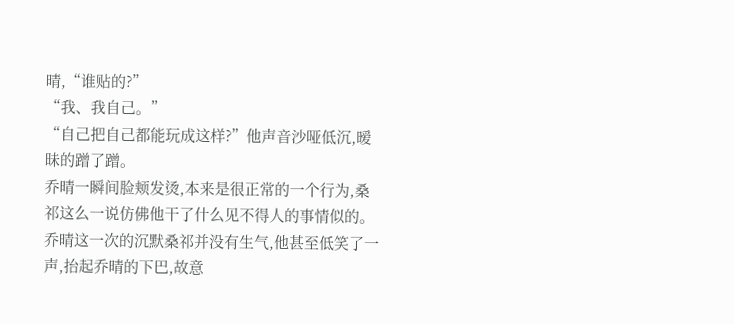晴,“谁贴的?”
“我、我自己。”
“自己把自己都能玩成这样?”他声音沙哑低沉,暧昧的蹭了蹭。
乔晴一瞬间脸颊发烫,本来是很正常的一个行为,桑祁这么一说仿佛他干了什么见不得人的事情似的。
乔晴这一次的沉默桑祁并没有生气,他甚至低笑了一声,抬起乔晴的下巴,故意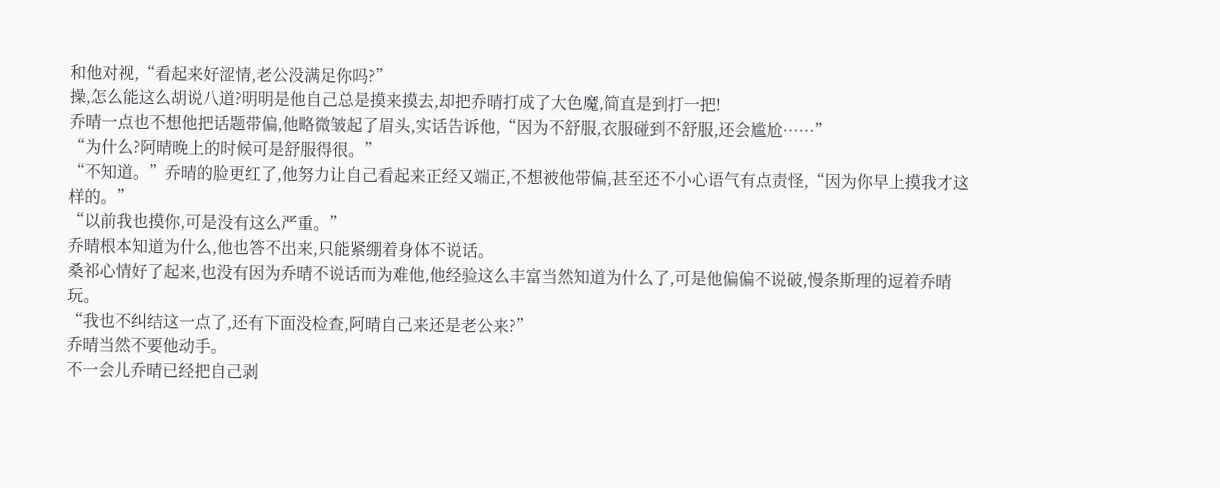和他对视,“看起来好涩情,老公没满足你吗?”
操,怎么能这么胡说八道?明明是他自己总是摸来摸去,却把乔晴打成了大色魔,简直是到打一把!
乔晴一点也不想他把话题带偏,他略微皱起了眉头,实话告诉他,“因为不舒服,衣服碰到不舒服,还会尴尬……”
“为什么?阿晴晚上的时候可是舒服得很。”
“不知道。”乔晴的脸更红了,他努力让自己看起来正经又端正,不想被他带偏,甚至还不小心语气有点责怪,“因为你早上摸我才这样的。”
“以前我也摸你,可是没有这么严重。”
乔晴根本知道为什么,他也答不出来,只能紧绷着身体不说话。
桑祁心情好了起来,也没有因为乔晴不说话而为难他,他经验这么丰富当然知道为什么了,可是他偏偏不说破,慢条斯理的逗着乔晴玩。
“我也不纠结这一点了,还有下面没检查,阿晴自己来还是老公来?”
乔晴当然不要他动手。
不一会儿乔晴已经把自己剥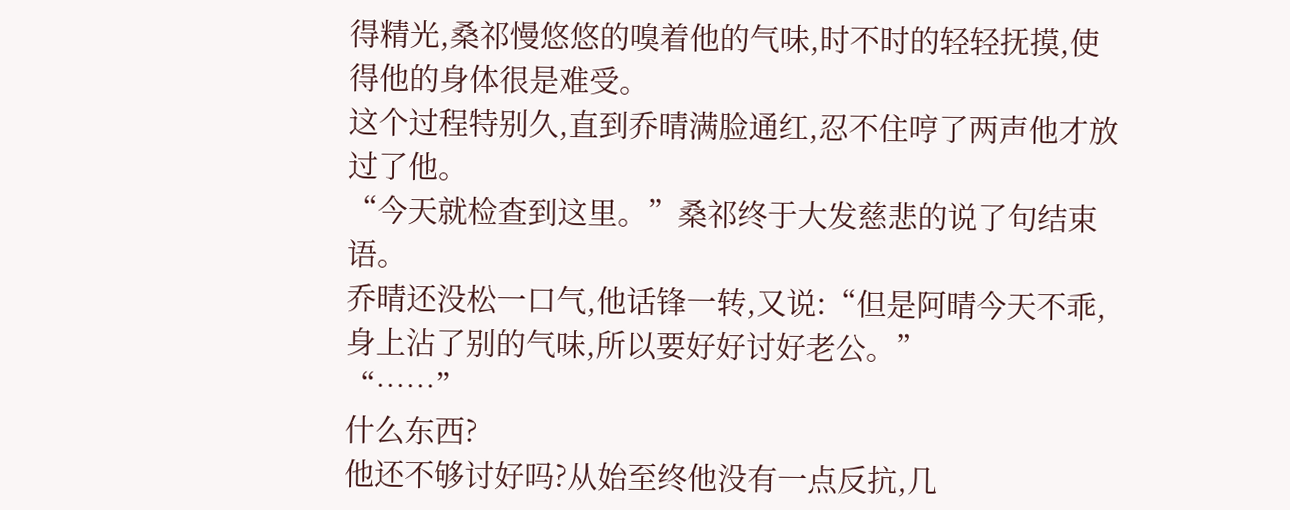得精光,桑祁慢悠悠的嗅着他的气味,时不时的轻轻抚摸,使得他的身体很是难受。
这个过程特别久,直到乔晴满脸通红,忍不住哼了两声他才放过了他。
“今天就检查到这里。”桑祁终于大发慈悲的说了句结束语。
乔晴还没松一口气,他话锋一转,又说:“但是阿晴今天不乖,身上沾了别的气味,所以要好好讨好老公。”
“……”
什么东西?
他还不够讨好吗?从始至终他没有一点反抗,几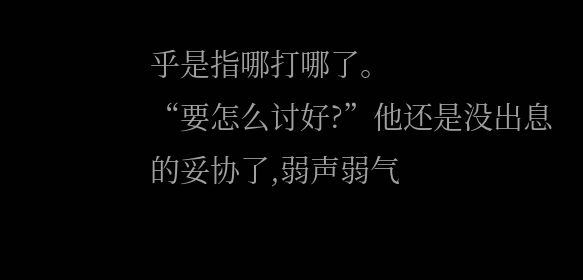乎是指哪打哪了。
“要怎么讨好?”他还是没出息的妥协了,弱声弱气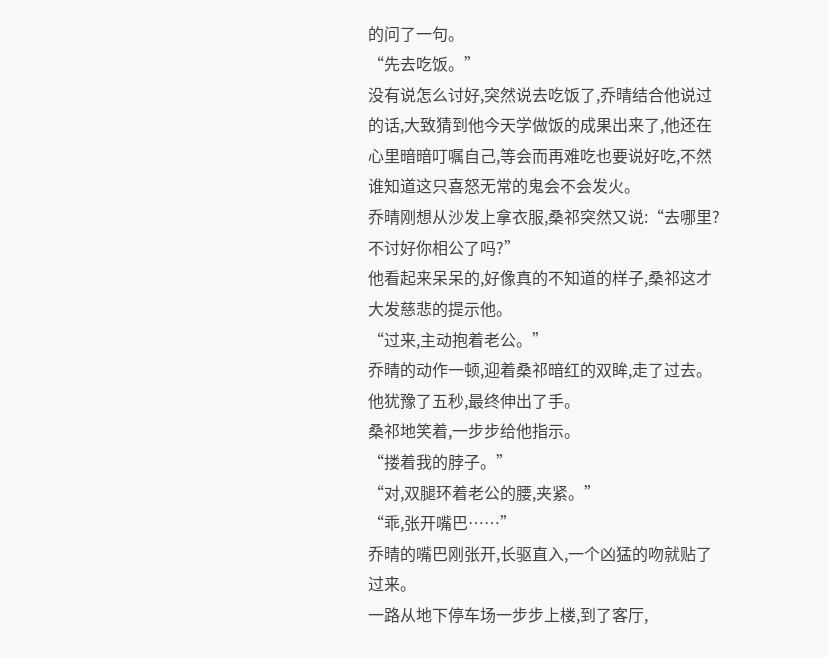的问了一句。
“先去吃饭。”
没有说怎么讨好,突然说去吃饭了,乔晴结合他说过的话,大致猜到他今天学做饭的成果出来了,他还在心里暗暗叮嘱自己,等会而再难吃也要说好吃,不然谁知道这只喜怒无常的鬼会不会发火。
乔晴刚想从沙发上拿衣服,桑祁突然又说:“去哪里?不讨好你相公了吗?”
他看起来呆呆的,好像真的不知道的样子,桑祁这才大发慈悲的提示他。
“过来,主动抱着老公。”
乔晴的动作一顿,迎着桑祁暗红的双眸,走了过去。
他犹豫了五秒,最终伸出了手。
桑祁地笑着,一步步给他指示。
“搂着我的脖子。”
“对,双腿环着老公的腰,夹紧。”
“乖,张开嘴巴……”
乔晴的嘴巴刚张开,长驱直入,一个凶猛的吻就贴了过来。
一路从地下停车场一步步上楼,到了客厅,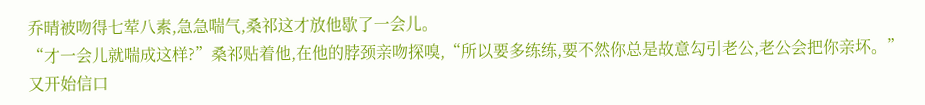乔晴被吻得七荤八素,急急喘气,桑祁这才放他歇了一会儿。
“才一会儿就喘成这样?”桑祁贴着他,在他的脖颈亲吻探嗅,“所以要多练练,要不然你总是故意勾引老公,老公会把你亲坏。”
又开始信口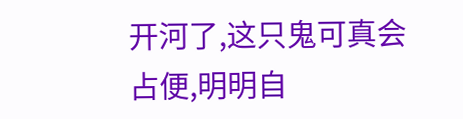开河了,这只鬼可真会占便,明明自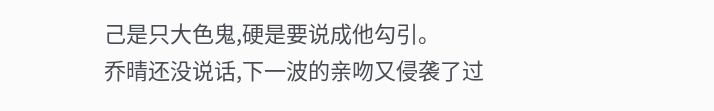己是只大色鬼,硬是要说成他勾引。
乔晴还没说话,下一波的亲吻又侵袭了过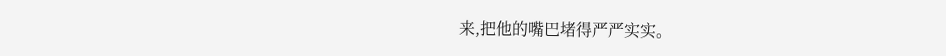来,把他的嘴巴堵得严严实实。